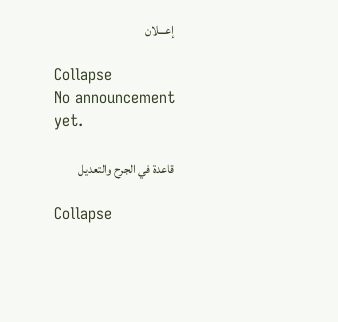إعـــلان

Collapse
No announcement yet.

قاعدة في الجرح والتعديل

Collapse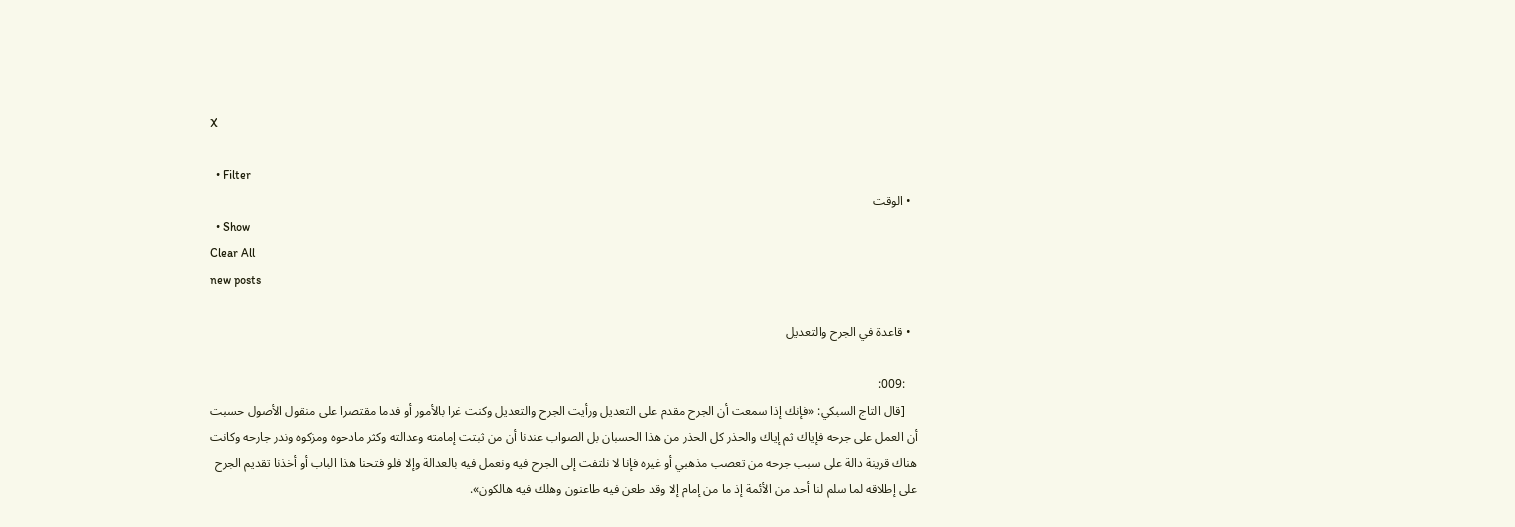X

  • Filter
  • الوقت
  • Show
Clear All
new posts

  • قاعدة في الجرح والتعديل

    :009:
    [قال التاج السبكي: «فإنك إذا سمعت أن الجرح مقدم على التعديل ورأيت الجرح والتعديل وكنت غرا بالأمور أو فدما مقتصرا على منقول الأصول حسبت أن العمل على جرحه فإياك ثم إياك والحذر كل الحذر من هذا الحسبان بل الصواب عندنا أن من ثبتت إمامته وعدالته وكثر مادحوه ومزكوه وندر جارحه وكانت هناك قرينة دالة على سبب جرحه من تعصب مذهبي أو غيره فإنا لا نلتفت إلى الجرح فيه ونعمل فيه بالعدالة وإلا فلو فتحنا هذا الباب أو أخذنا تقديم الجرح على إطلاقه لما سلم لنا أحد من الأئمة إذ ما من إمام إلا وقد طعن فيه طاعنون وهلك فيه هالكون».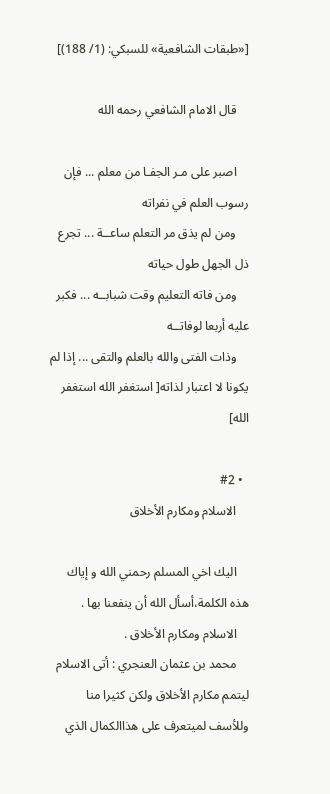[«طبقات الشافعية» للسبكي: (1/ 188)]

    قال الامام الشافعي رحمه الله

    اصبر على مـر الجفـا من معلم ... فإن رسوب العلم في نفراته
    ومن لم يذق مر التعلم ساعــة ... تجرع ذل الجهل طول حياته
    ومن فاته التعليم وقت شبابــه ... فكبر عليه أربعا لوفاتــه
    وذات الفتى والله بالعلم والتقى ... إذا لم يكونا لا اعتبار لذاته[ استغفر الله استغفر الله]

  • #2
    الاسلام ومكارم الأخلاق

    اليك اخي المسلم رحمني الله و إياك هذه الكلمة،أسأل الله أن ينفعنا بها .
    الاسلام ومكارم الأخلاق .
    محمد بن عثمان العنجري : أتى الاسلام ليتمم مكارم الأخلاق ولكن كثيرا منا وللأسف لميتعرف على هذاالكمال الذي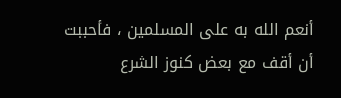أنعم الله به على المسلمين ، فأحببت أن أقف مع بعض كنوز الشرع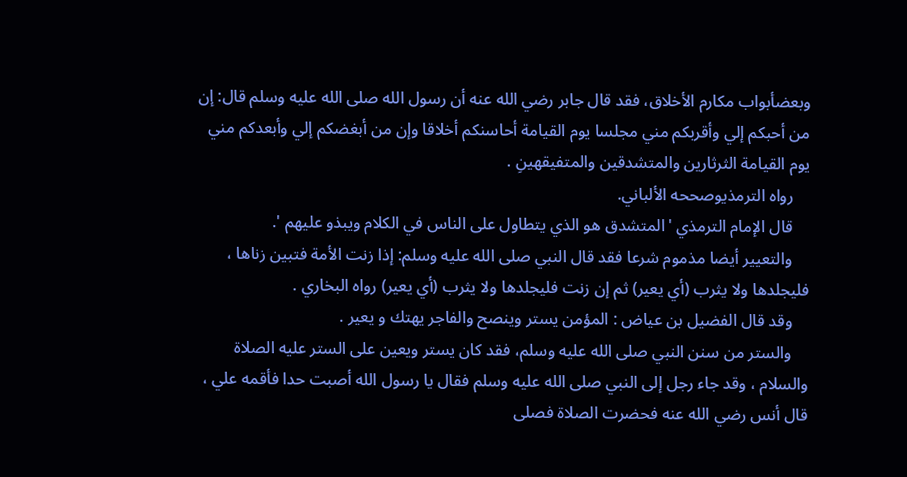وبعضأبواب مكارم الأخلاق، فقد قال جابر رضي الله عنه أن رسول الله صلى الله عليه وسلم قال: إن من أحبكم إلي وأقربكم مني مجلسا يوم القيامة أحاسنكم أخلاقا وإن من أبغضكم إلي وأبعدكم مني يوم القيامة الثرثارين والمتشدقين والمتفيقهينِ .
    رواه الترمذيوصححه الألباني.
    قال الإمام الترمذي 'المتشدق هو الذي يتطاول على الناس في الكلام ويبذو عليهم '.
    والتعيير أيضا مذموم شرعا فقد قال النبي صلى الله عليه وسلم: إذا زنت الأمة فتبين زناها ، فليجلدها ولا يثرب (أي يعير) ثم إن زنت فليجلدها ولا يثرب (أي يعير) رواه البخاري .
    وقد قال الفضيل بن عياض : المؤمن يستر وينصح والفاجر يهتك و يعير .
    والستر من سنن النبي صلى الله عليه وسلم، فقد كان يستر ويعين على الستر عليه الصلاة والسلام ، وقد جاء رجل إلى النبي صلى الله عليه وسلم فقال يا رسول الله أصبت حدا فأقمه علي ، قال أنس رضي الله عنه فحضرت الصلاة فصلى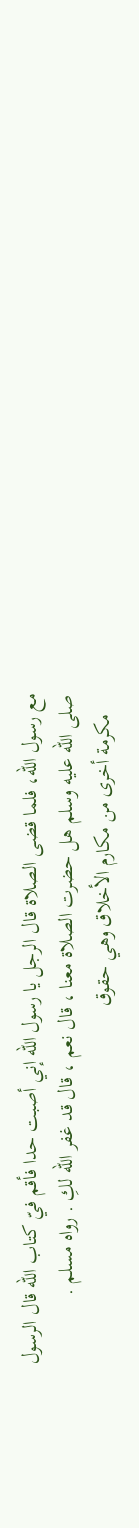مع رسول الله، فلما قضى الصلاة قال الرجل يا رسول الله إني أصبت حدا فأقم فيّ كتاب الله قال الرسول صلى الله عليه وسلم هل حضرت الصلاة معنا ، قال نعم ، قال قد غفر الله لكِ . رواه مسلم .
    مكرمة أخرى من مكارم الأخلاق وهي حقوق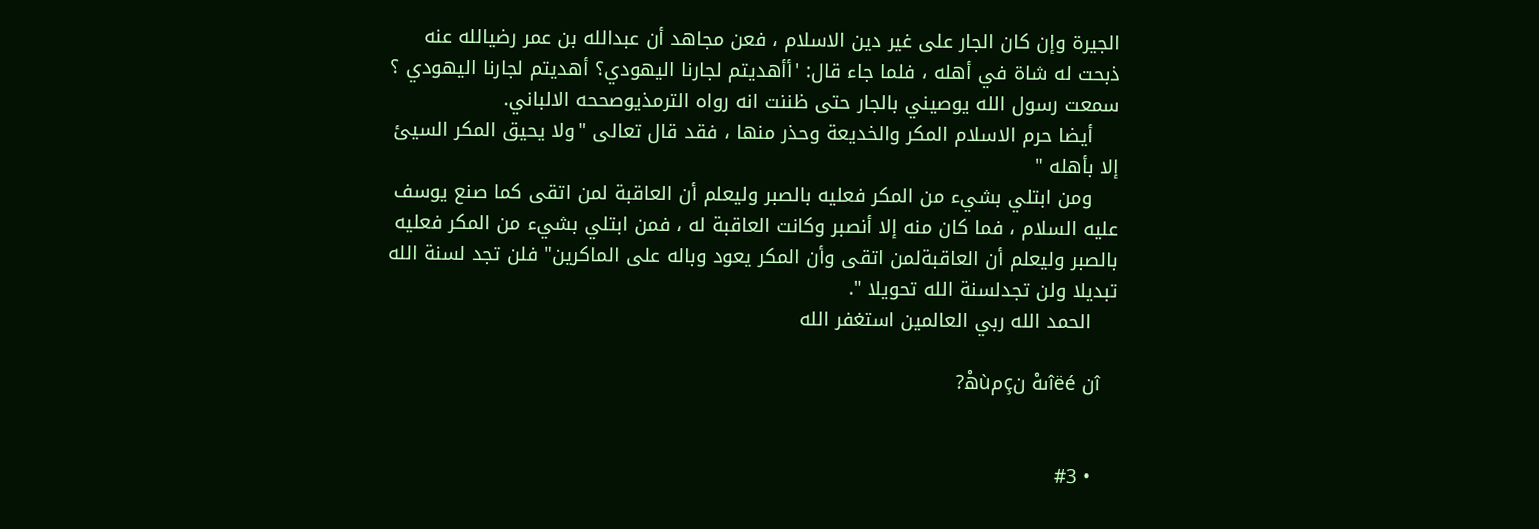الجيرة وإن كان الجار على غير دين الاسلام ، فعن مجاهد أن عبدالله بن عمر رضيالله عنه ذبحت له شاة في أهله ، فلما جاء قال: 'أأهديتم لجارنا اليهودي؟ أهديتم لجارنا اليهودي ؟ سمعت رسول الله يوصيني بالجار حتى ظننت انه رواه الترمذيوصححه الالباني.
    أيضا حرم الاسلام المكر والخديعة وحذر منها ، فقد قال تعالى "ولا يحيق المكر السيئ إلا بأهله "
    ومن ابتلي بشيء من المكر فعليه بالصبر وليعلم أن العاقبة لمن اتقى كما صنع يوسف عليه السلام ، فما كان منه إلا أنصبر وكانت العاقبة له ، فمن ابتلي بشيء من المكر فعليه بالصبر وليعلم أن العاقبةلمن اتقى وأن المكر يعود وباله على الماكرين" فلن تجد لسنة الله تبديلا ولن تجدلسنة الله تحويلا ".
    الحمد الله ربي العالمين استغفر الله

    îن îëéىهْ نçمùهْ?


    • #3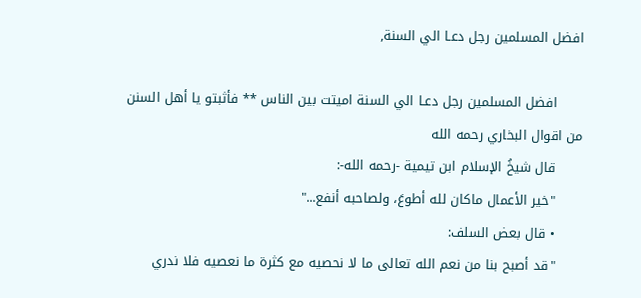افضل المسلمين رجل دعـا الي السنة,

      افضل المسلمين رجل دعـا الي السنة اميتت بين الناس ** فأثبتو يا أهل السنن من اقوال البخاري رحمه الله
      قال شيخُ الإسلام ابن تيمية -رحمه الله-:
      "خير الأعمال ماكان لله أطوعَ، ولصاحبه أنفع..."
      • قال بعض السلف:
      "قد أصبح بنا من نعم الله تعالى ما لا نحصيه مع كثرة ما نعصيه فلا ندري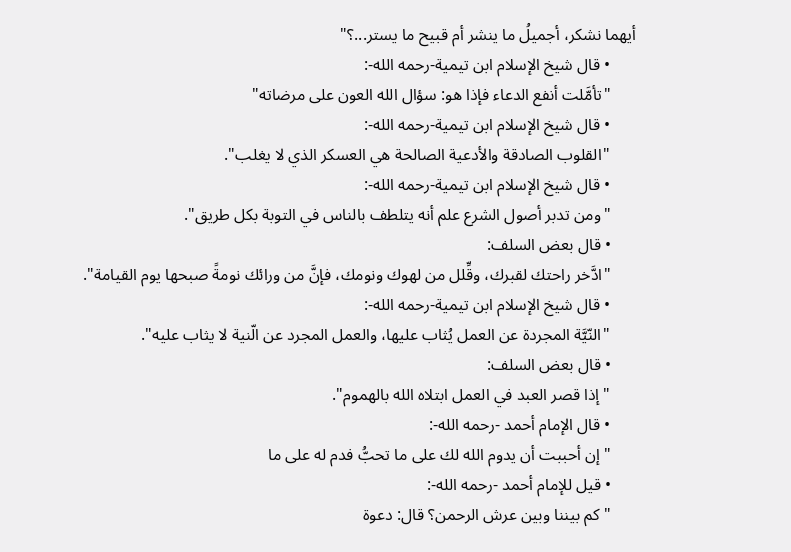أيهما نشكر، أجميلُ ما ينشر أم قبيح ما يستر...؟"
      • قال شيخ الإسلام ابن تيمية-رحمه الله-:
      "تأمَّلت أنفع الدعاء فإذا هو: سؤال الله العون على مرضاته"
      • قال شيخ الإسلام ابن تيمية-رحمه الله-:
      "القلوب الصادقة والأدعية الصالحة هي العسكر الذي لا يغلب".
      • قال شيخ الإسلام ابن تيمية-رحمه الله-:
      "ومن تدبر أصول الشرع علم أنه يتلطف بالناس في التوبة بكل طريق".
      • قال بعض السلف:
      "ادَّخر راحتك لقبرك، وقِّلل من لهوك ونومك، فإنَّ من ورائك نومةً صبحها يوم القيامة".
      • قال شيخ الإسلام ابن تيمية-رحمه الله-:
      "النّيَّة المجردة عن العمل يُثاب عليها، والعمل المجرد عن الّنية لا يثاب عليه".
      • قال بعض السلف:
      "إذا قصر العبد في العمل ابتلاه الله بالهموم".
      • قال الإمام أحمد -رحمه الله-:
      "إن أحببت أن يدوم الله لك على ما تحبُّ فدم له على ما
      • قيل للإمام أحمد -رحمه الله-:
      "كم بيننا وبين عرش الرحمن؟ قال: دعوة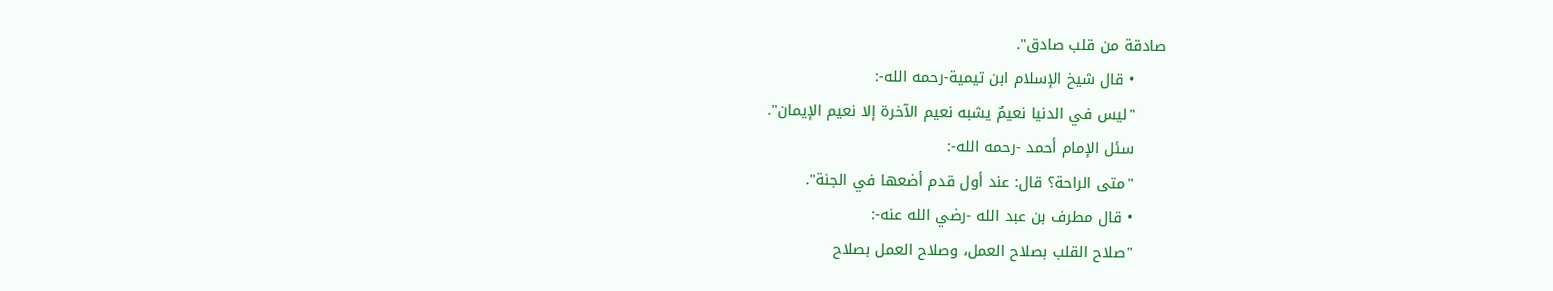صادقة من قلب صادق".
      • قال شيخ الإسلام ابن تيمية-رحمه الله-:
      "ليس في الدنيا نعيمٌ يشبه نعيم الآخرة إلا نعيم الإيمان".
      سئل الإمام أحمد -رحمه الله-:
      "متى الراحة؟ قال: عند أول قدم أضعها في الجنة".
      • قال مطرف بن عبد الله -رضي الله عنه-:
      "صلاح القلب بصلاح العمل، وصلاح العمل بصلاح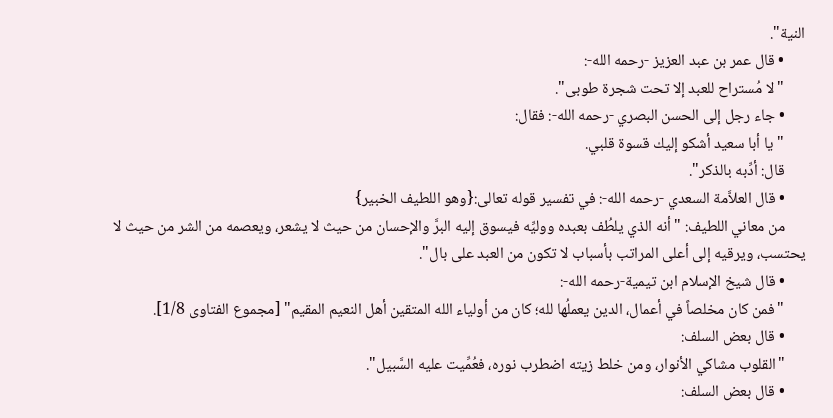النية".
      • قال عمر بن عبد العزيز -رحمه الله-:
      "لا مُستراح للعبد إلا تحت شجرة طوبى".
      • جاء رجل إلى الحسن البصري -رحمه الله-: فقال:
      "يا أبا سعيد أشكو إليك قسوة قلبي.
      قال: أدِّبه بالذكر".
      • قال العلاَّمة السعدي -رحمه الله-: في تفسير قوله تعالى:{وهو اللطيف الخبير}
      من معاني اللطيف: "أنه الذي يلطُف بعبده ووليِّه فيسوق إليه البرَّ والإحسان من حيث لا يشعر، ويعصمه من الشر من حيث لا يحتسب، ويرقيه إلى أعلى المراتب بأسباب لا تكون من العبد على بال".
      • قال شيخ الإسلام ابن تيمية-رحمه الله-:
      "فمن كان مخلصاً في أعمال، الدين يعملُها لله؛ كان من أولياء الله المتقين أهل النعيم المقيم" [مجموع الفتاوى 1/8].
      • قال بعض السلف:
      "القلوب مشاكي الأنوار، ومن خلط زيته اضطرب نوره، فعُمِّيت عليه السَّبيل".
      • قال بعض السلف: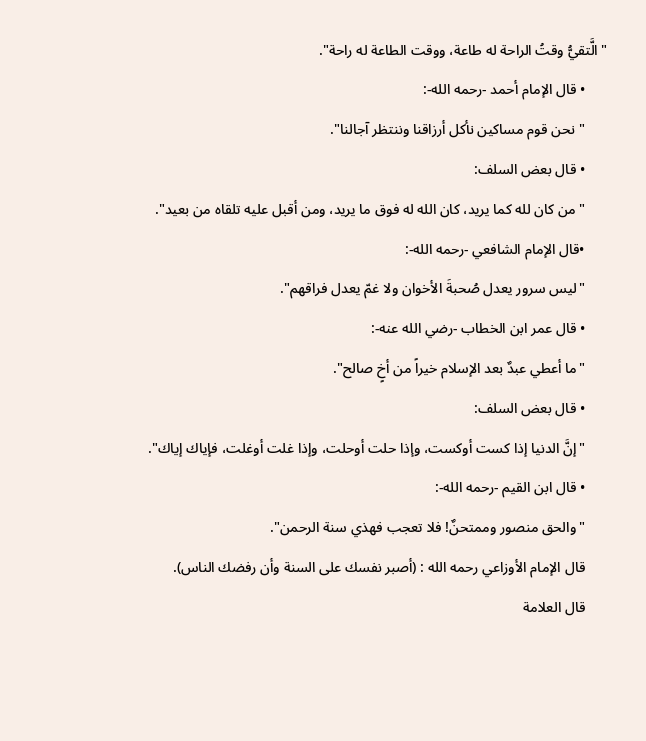"الَّتقيُّ وقتُ الراحة له طاعة، ووقت الطاعة له راحة".
      • قال الإمام أحمد -رحمه الله-:
      "نحن قوم مساكين نأكل أرزاقنا وننتظر آجالنا".
      • قال بعض السلف:
      "من كان لله كما يريد، كان الله له فوق ما يريد، ومن أقبل عليه تلقاه من بعيد".
      •قال الإمام الشافعي -رحمه الله-:
      "ليس سرور يعدل صُحبةَ الأخوان ولا غمّ يعدل فراقهم".
      • قال عمر ابن الخطاب -رضي الله عنه-:
      "ما أعطي عبدٌ بعد الإسلام خيراً من أخٍ صالح".
      • قال بعض السلف:
      "إنَّ الدنيا إذا كست أوكست، وإذا حلت أوحلت، وإذا غلت أوغلت، فإياك إياك".
      • قال ابن القيم -رحمه الله-:
      "والحق منصور وممتحنٌ! فلا تعجب فهذي سنة الرحمن".
      قال الإمام الأوزاعي رحمه الله : (أصبر نفسك على السنة وأن رفضك الناس).
      قال العلامة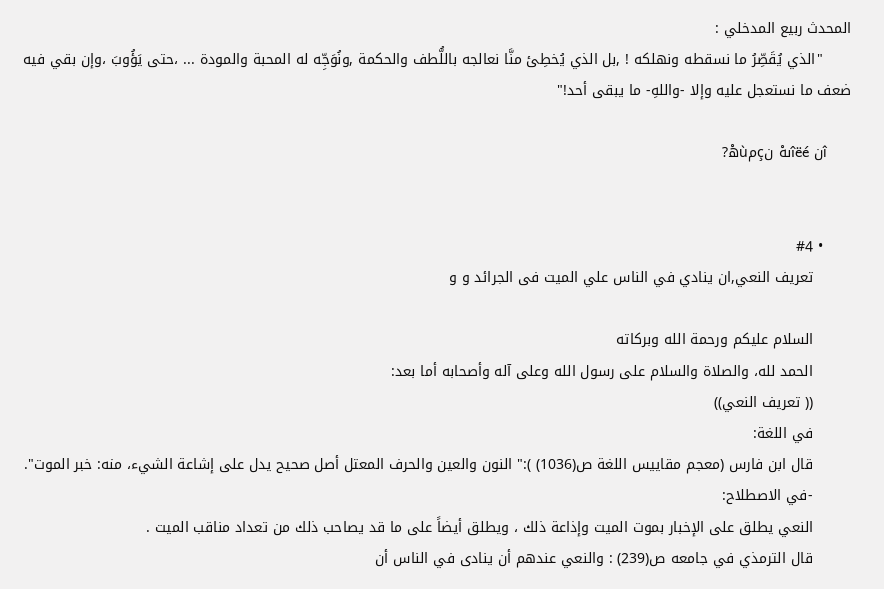المحدث ربيع المدخلي :
      "الذي يُقَصِّرُ ما نسقطه ونهلكه ! ,بل الذي يُخطِئ منَّا نعالجه باللُّطف والحكمة ,ونُوَجِّه له المحبة والمودة ... ،حتى يَؤُوبَ ،وإن بقي فيه ضعف ما نستعجل عليه وإلا -واللهِ- ما يبقى أحد!"

      îن îëéىهْ نçمùهْ?


      • #4
        تعريف النعي,ان ينادي في الناس علي الميت فى الجرائد و و

        السلام عليكم ورحمة الله وبركاته
        الحمد لله، والصلاة والسلام على رسول الله وعلى آله وأصحابه أما بعد:
        (( تعريف النعي))
        في اللغة:
        قال ابن فارس (معجم مقاييس اللغة ص(1036) ):" النون والعين والحرف المعتل أصل صحيح يدل على إشاعة الشيء، منه: خبر الموت".
        -في الاصطلاح:
        النعي يطلق على الإخبار بموت الميت وإذاعة ذلك ، ويطلق أيضاً على ما قد يصاحب ذلك من تعداد مناقب الميت .
        قال الترمذي في جامعه ص(239) : والنعي عندهم أن ينادى في الناس أن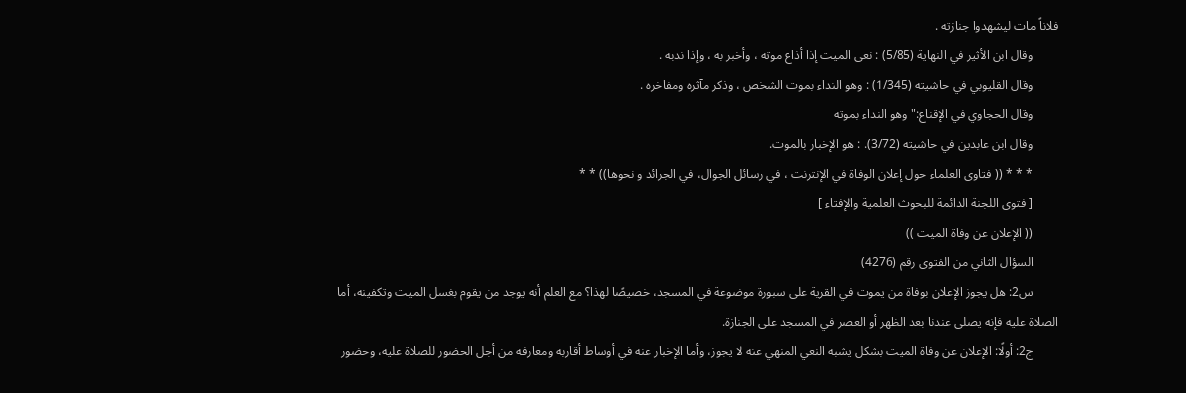فلاناً مات ليشهدوا جنازته .
        وقال ابن الأثير في النهاية (5/85) : نعى الميت إذا أذاع موته ، وأخبر به ، وإذا ندبه .
        وقال القليوبي في حاشيته (1/345) : وهو النداء بموت الشخص ، وذكر مآثره ومفاخره .
        وقال الحجاوي في الإقناع:" وهو النداء بموته
        وقال ابن عابدين في حاشيته (3/72). : هو الإخبار بالموت.
        * * * (( فتاوى العلماء حول إعلان الوفاة في الإنترنت ، في رسائل الجوال، في الجرائد و نحوها)) * *
        [ فتوى اللجنة الدائمة للبحوث العلمية والإفتاء ]
        (( الإعلان عن وفاة الميت ))
        السؤال الثاني من الفتوى رقم (4276)
        س2: هل يجوز الإعلان بوفاة من يموت في القرية على سبورة موضوعة في المسجد، خصيصًا لهذا؟ مع العلم أنه يوجد من يقوم بغسل الميت وتكفينه، أما الصلاة عليه فإنه يصلى عندنا بعد الظهر أو العصر في المسجد على الجنازة.
        ج2: أولًا: الإعلان عن وفاة الميت بشكل يشبه النعي المنهي عنه لا يجوز، وأما الإخبار عنه في أوساط أقاربه ومعارفه من أجل الحضور للصلاة عليه، وحضور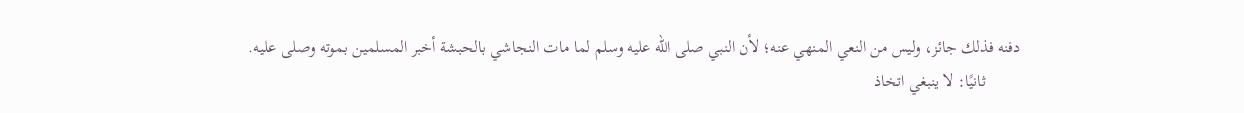دفنه فذلك جائز، وليس من النعي المنهي عنه؛ لأن النبي صلى الله عليه وسلم لما مات النجاشي بالحبشة أخبر المسلمين بموته وصلى عليه.
        ثانيًا: لا ينبغي اتخاذ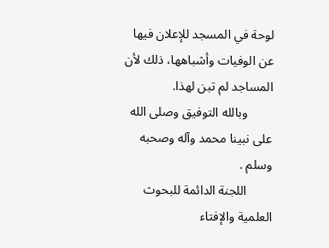لوحة في المسجد للإعلان فيها عن الوفيات وأشباهها، ذلك لأن المساجد لم تبن لهذا.
        وبالله التوفيق وصلى الله على نبينا محمد وآله وصحبه وسلم .
        اللجنة الدائمة للبحوث العلمية والإفتاء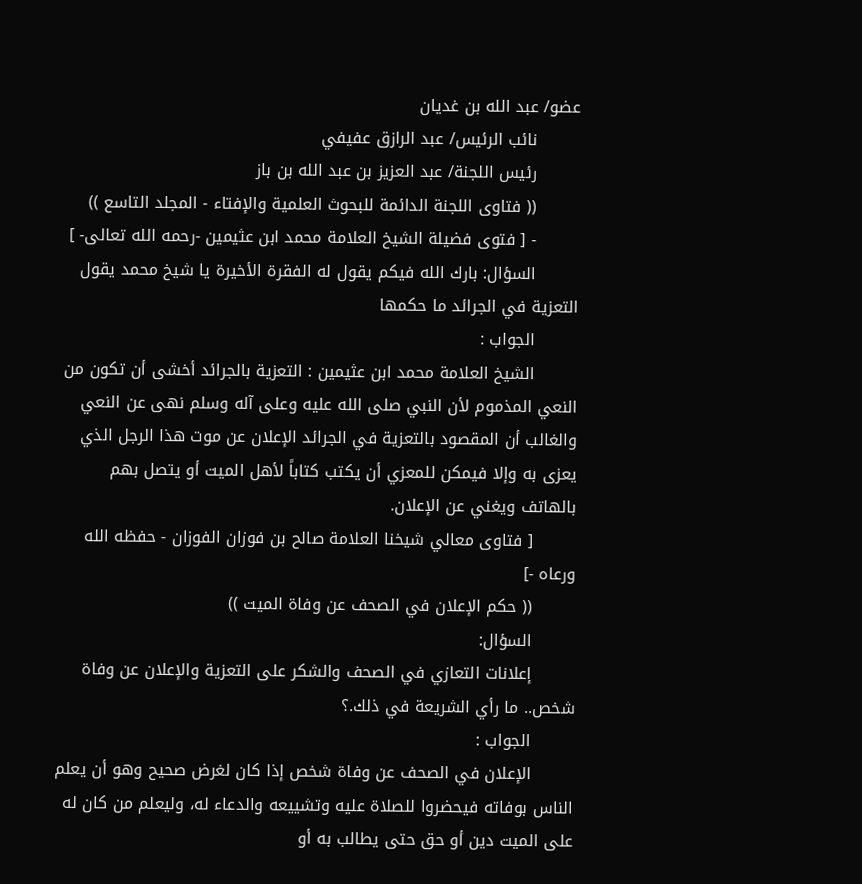عضو/ عبد الله بن غديان
        نائب الرئيس/ عبد الرازق عفيفي
        رئيس اللجنة/ عبد العزيز بن عبد الله بن باز
        (( فتاوى اللجنة الدائمة للبحوث العلمية والإفتاء - المجلد التاسع ))
        - [ فتوى فضيلة الشيخ العلامة محمد ابن عثيمين -رحمه الله تعالى- ]
        السؤال: بارك الله فيكم يقول له الفقرة الأخيرة يا شيخ محمد يقول التعزية في الجرائد ما حكمها
        الجواب :
        الشيخ العلامة محمد ابن عثيمين : التعزية بالجرائد أخشى أن تكون من النعي المذموم لأن النبي صلى الله عليه وعلى آله وسلم نهى عن النعي والغالب أن المقصود بالتعزية في الجرائد الإعلان عن موت هذا الرجل الذي يعزى به وإلا فيمكن للمعزي أن يكتب كتاباً لأهل الميت أو يتصل بهم بالهاتف ويغني عن الإعلان.
        [ فتاوى معالي شيخنا العلامة صالح بن فوزان الفوزان - حفظه الله ورعاه -]
        (( حكم الإعلان في الصحف عن وفاة الميت ))
        السؤال:
        إعلانات التعازي في الصحف والشكر على التعزية والإعلان عن وفاة شخص.. ما رأي الشريعة في ذلك.؟
        الجواب :
        الإعلان في الصحف عن وفاة شخص إذا كان لغرض صحيح وهو أن يعلم الناس بوفاته فيحضروا للصلاة عليه وتشييعه والدعاء له، وليعلم من كان له على الميت دين أو حق حتى يطالب به أو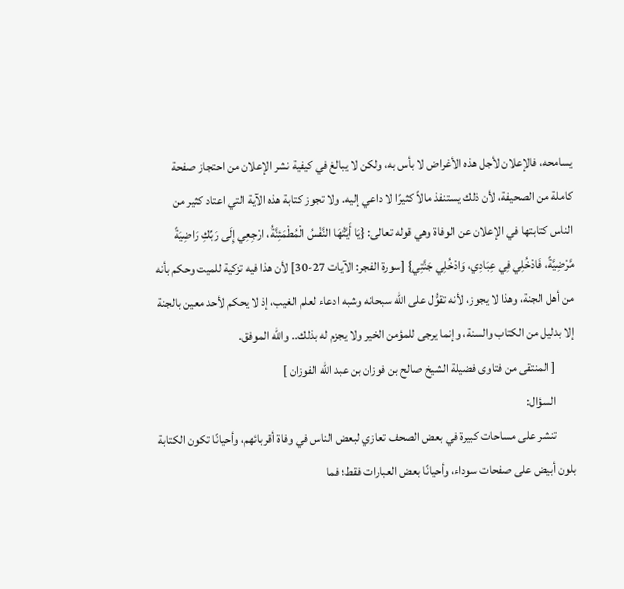يسامحه، فالإعلان لأجل هذه الأغراض لا بأس به، ولكن لا يبالغ في كيفية نشر الإعلان من احتجاز صفحة كاملة من الصحيفة، لأن ذلك يستنفذ مالاً كثيرًا لا داعي إليه. ولا تجوز كتابة هذه الآية التي اعتاد كثير من الناس كتابتها في الإعلان عن الوفاة وهي قوله تعالى: {يَا أَيَّتُهَا النَّفْسُ الْمُطْمَئِنَّةُ، ارْجِعِي إِلَى رَبِّكِ رَاضِيَةً مَّرْضِيَّةً، فَادْخُلِي فِي عِبَادِي، وَادْخُلِي جَنَّتِي} [سورة الفجر: الآيات 27-30] لأن هذا فيه تزكية للميت وحكم بأنه من أهل الجنة، وهذا لا يجوز، لأنه تقوُّل على الله سبحانه وشبه ادعاء لعلم الغيب، إذ لا يحكم لأحد معين بالجنة إلا بدليل من الكتاب والسنة، وإنما يرجى للمؤمن الخير ولا يجزم له بذلك.. والله الموفق.
        [ المنتقى من فتاوى فضيلة الشيخ صالح بن فوزان بن عبد الله الفوزان ]
        السؤال:
        تنشر على مساحات كبيرة في بعض الصحف تعازي لبعض الناس في وفاة أقربائهم، وأحيانًا تكون الكتابة بلون أبيض على صفحات سوداء، وأحيانًا بعض العبارات فقط؛ فما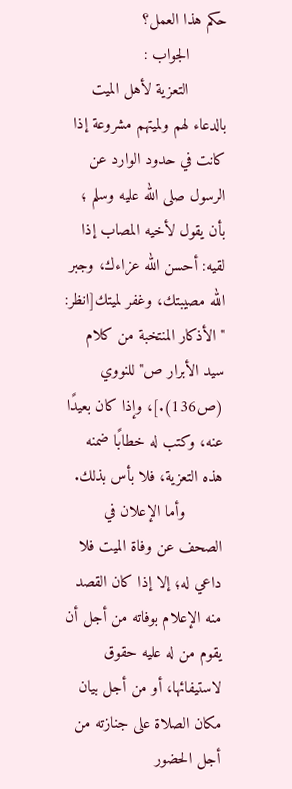حكم هذا العمل؟
        الجواب :
        التعزية لأهل الميت بالدعاء لهم ولميتهم مشروعة إذا كانت في حدود الوارد عن الرسول صلى الله عليه وسلم ؛ بأن يقول لأخيه المصاب إذا لقيه: أحسن الله عزاءك، وجبر الله مصيبتك، وغفر لميتك[انظر: "الأذكار المنتخبة من كلام سيد الأبرار ص" للنووي (ص136).]، وإذا كان بعيدًا عنه، وكتب له خطابًا ضمنه هذه التعزية، فلا بأس بذلك.
        وأما الإعلان في الصحف عن وفاة الميت فلا داعي له؛ إلا إذا كان القصد منه الإعلام بوفاته من أجل أن يقوم من له عليه حقوق لاستيفائها، أو من أجل بيان مكان الصلاة على جنازته من أجل الحضور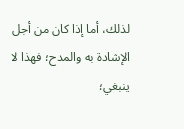لذلك، أما إذا كان من أجل الإشادة به والمدح؛ فهذا لا ينبغي؛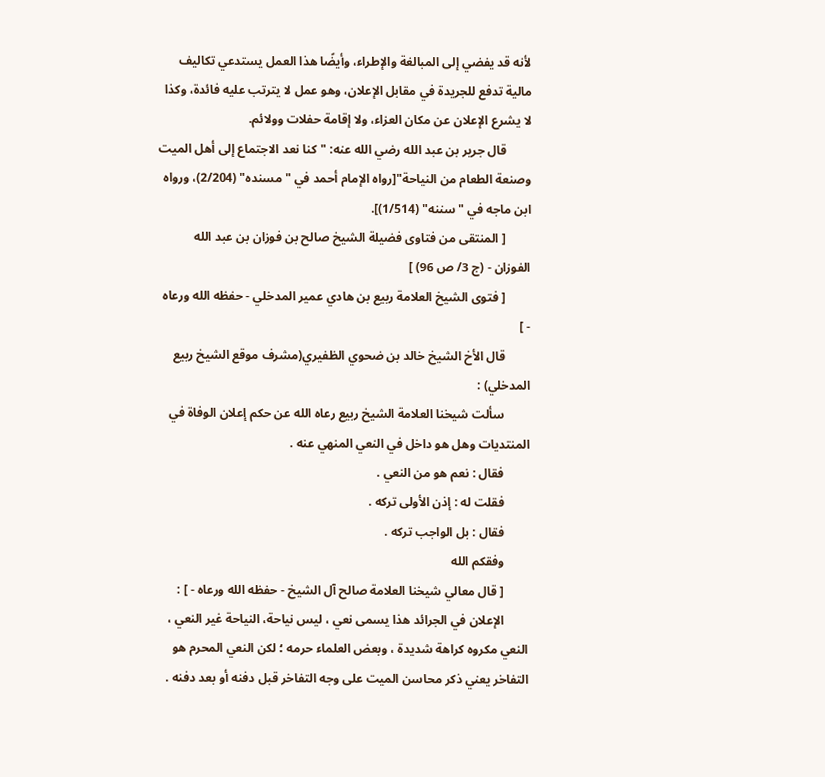لأنه قد يفضي إلى المبالغة والإطراء، وأيضًا هذا العمل يستدعي تكاليف مالية تدفع للجريدة في مقابل الإعلان، وهو عمل لا يترتب عليه فائدة، وكذا لا يشرع الإعلان عن مكان العزاء، ولا إقامة حفلات وولائم.
        قال جرير بن عبد الله رضي الله عنه: "كنا نعد الاجتماع إلى أهل الميت وصنعة الطعام من النياحة"[رواه الإمام أحمد في "مسنده" (2/204)، ورواه ابن ماجه في "سننه" (1/514)].
        [ المنتقى من فتاوى فضيلة الشيخ صالح بن فوزان بن عبد الله الفوزان - (ج 3/ ص 96) ]
        [ فتوى الشيخ العلامة ربيع بن هادي عمير المدخلي - حفظه الله ورعاه - ]
        قال الأخ الشيخ خالد بن ضحوي الظفيري(مشرف موقع الشيخ ربيع المدخلي) :
        سألت شيخنا العلامة الشيخ ربيع رعاه الله عن حكم إعلان الوفاة في المنتديات وهل هو داخل في النعي المنهي عنه .
        فقال : نعم هو من النعي .
        فقلت له : إذن الأولى تركه .
        فقال : بل الواجب تركه .
        وفقكم الله
        [ قال معالي شيخنا العلامة صالح آل الشيخ - حفظه الله ورعاه - ] :
        الإعلان في الجرائد هذا يسمى نعي ، ليس نياحة، النياحة غير النعي ، النعي مكروه كراهة شديدة ، وبعض العلماء حرمه ؛ لكن النعي المحرم هو التفاخر يعني ذكر محاسن الميت على وجه التفاخر قبل دفنه أو بعد دفنه .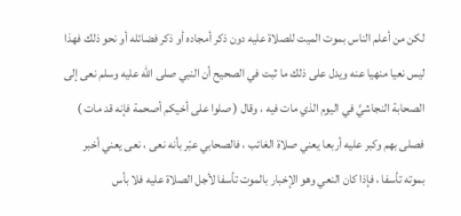لكن من أعلم الناس بموت الميت للصلاة عليه دون ذكر أمجاده أو ذكر فضائله أو نحو ذلك فهذا ليس نعيا منهيا عنه ويدل على ذلك ما ثبت في الصحيح أن النبي صلى الله عليه وسلم نعى إلى الصحابة النجاشيَّ في اليوم الذي مات فيه ، وقال ( صلوا على أخيكم أصحمة فإنه قد مات ) فصلى بهم وكبر عليه أربعا يعني صلاة الغائب ، فالصحابي عبّر بأنه نعى ، نعى يعني أخبر بموته تأسفا ، فإذا كان النعي وهو الإخبار بالموت تأسفا لأجل الصلاة عليه فلا بأس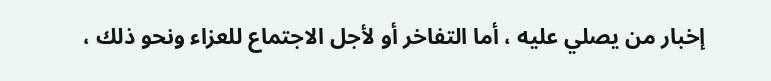إخبار من يصلي عليه ، أما التفاخر أو لأجل الاجتماع للعزاء ونحو ذلك ،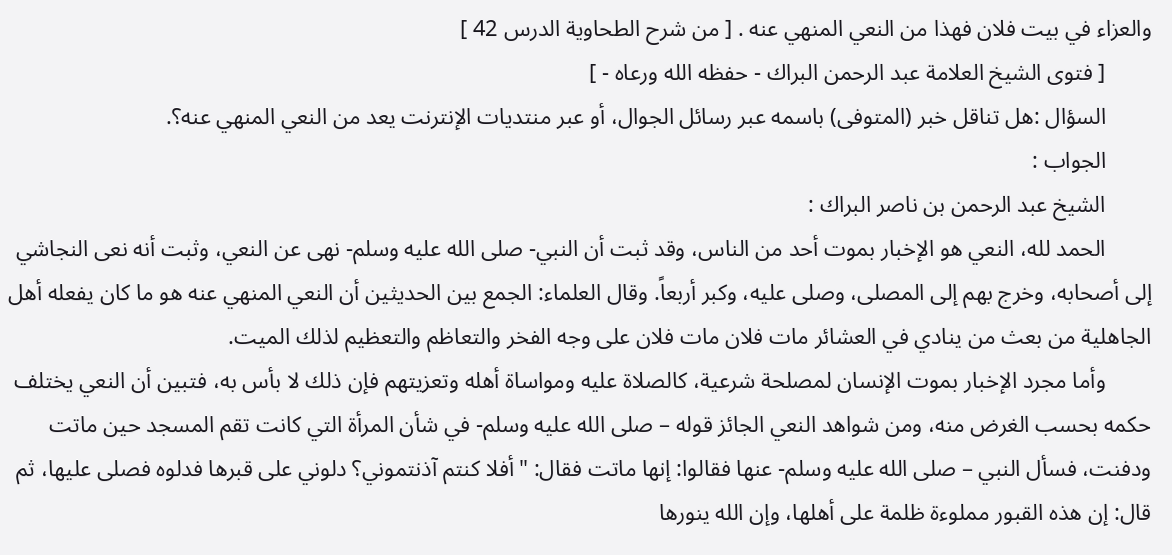والعزاء في بيت فلان فهذا من النعي المنهي عنه . [ من شرح الطحاوية الدرس 42 ]
        [ فتوى الشيخ العلامة عبد الرحمن البراك - حفظه الله ورعاه - ]
        السؤال :هل تناقل خبر (المتوفى) باسمه عبر رسائل الجوال، أو عبر منتديات الإنترنت يعد من النعي المنهي عنه؟.
        الجواب :
        الشيخ عبد الرحمن بن ناصر البراك :
        الحمد لله، النعي هو الإخبار بموت أحد من الناس، وقد ثبت أن النبي- صلى الله عليه وسلم- نهى عن النعي، وثبت أنه نعى النجاشي إلى أصحابه، وخرج بهم إلى المصلى، وصلى عليه، وكبر أربعاً. وقال العلماء: الجمع بين الحديثين أن النعي المنهي عنه هو ما كان يفعله أهل الجاهلية من بعث من ينادي في العشائر مات فلان مات فلان على وجه الفخر والتعاظم والتعظيم لذلك الميت.
        وأما مجرد الإخبار بموت الإنسان لمصلحة شرعية، كالصلاة عليه ومواساة أهله وتعزيتهم فإن ذلك لا بأس به، فتبين أن النعي يختلف حكمه بحسب الغرض منه، ومن شواهد النعي الجائز قوله – صلى الله عليه وسلم- في شأن المرأة التي كانت تقم المسجد حين ماتت ودفنت، فسأل النبي – صلى الله عليه وسلم- عنها فقالوا: إنها ماتت فقال: "أفلا كنتم آذنتموني؟ دلوني على قبرها فدلوه فصلى عليها، ثم قال: إن هذه القبور مملوءة ظلمة على أهلها، وإن الله ينورها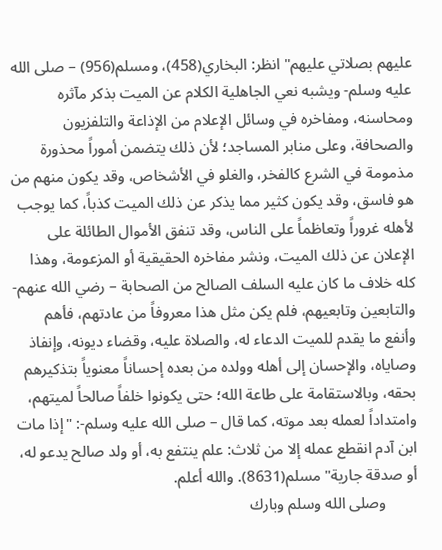عليهم بصلاتي عليهم" انظر: البخاري(458)، ومسلم(956) – صلى الله عليه وسلم- ويشبه نعي الجاهلية الكلام عن الميت بذكر مآثره ومحاسنه، ومفاخره في وسائل الإعلام من الإذاعة والتلفزيون والصحافة، وعلى منابر المساجد؛ لأن ذلك يتضمن أموراً محذورة مذمومة في الشرع كالفخر، والغلو في الأشخاص، وقد يكون منهم من هو فاسق، وقد يكون كثير مما يذكر عن ذلك الميت كذباً، كما يوجب لأهله غروراً وتعاظماً على الناس، وقد تنفق الأموال الطائلة على الإعلان عن ذلك الميت، ونشر مفاخره الحقيقية أو المزعومة، وهذا كله خلاف ما كان عليه السلف الصالح من الصحابة – رضي الله عنهم- والتابعين وتابعيهم، فلم يكن مثل هذا معروفاً من عادتهم، فأهم وأنفع ما يقدم للميت الدعاء له، والصلاة عليه، وقضاء ديونه، وإنفاذ وصاياه، والإحسان إلى أهله وولده من بعده إحساناً معنوياً بتذكيرهم بحقه، وبالاستقامة على طاعة الله؛ حتى يكونوا خلفاً صالحاً لميتهم، وامتداداً لعمله بعد موته، كما قال – صلى الله عليه وسلم-: "إذا مات ابن آدم انقطع عمله إلا من ثلاث: علم ينتفع به، أو ولد صالح يدعو له، أو صدقة جارية" مسلم(8631). والله أعلم.
        وصلى الله وسلم وبارك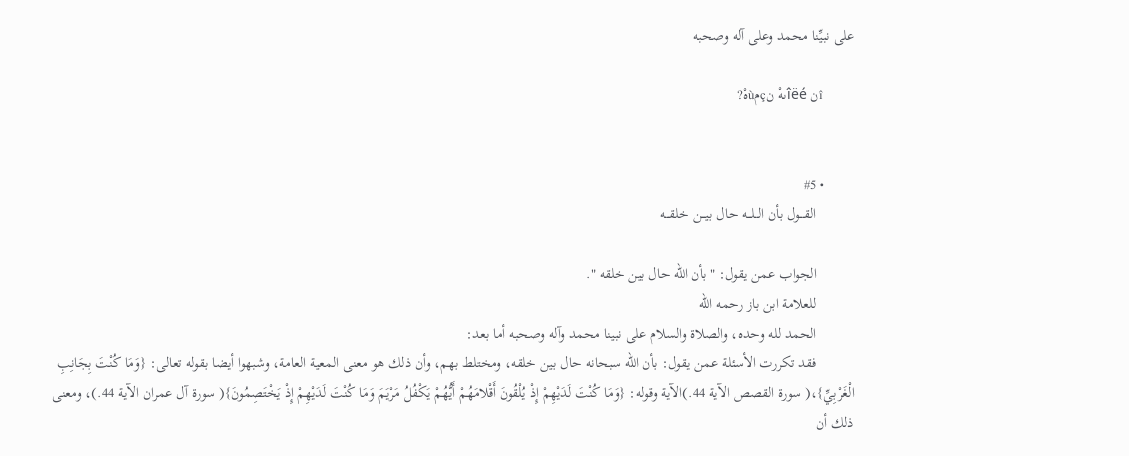على نبيِّنا محمد وعلى آله وصحبه

        îن îëéىهْ نçمùهْ?


        • #5
          القـــول بأن الــلـــه حال بيـــن خلقـــه

          الجواب عمن يقول: "بأن الله حال بين خلقه ".
          للعلامة ابن باز رحمه الله
          الحمد لله وحده، والصلاة والسلام على نبينا محمد وآله وصحبه أما بعد:
          فقد تكررت الأسئلة عمن يقول: بأن الله سبحانه حال بين خلقه، ومختلط بهم، وأن ذلك هو معنى المعية العامة، وشبهوا أيضا بقوله تعالى: {وَمَا كُنْتَ بِجَانِبِ الْغَرْبِيِّ}،( سورة القصص الآية 44.)الآية وقوله: {وَمَا كُنْتَ لَدَيْهِمْ إِذْ يُلْقُونَ أَقْلامَهُمْ أَيُّهُمْ يَكْفُلُ مَرْيَمَ وَمَا كُنْتَ لَدَيْهِمْ إِذْ يَخْتَصِمُونَ}( سورة آل عمران الآية 44.)، ومعنى ذلك أن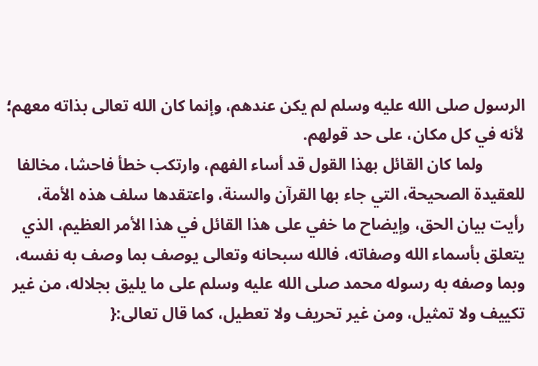الرسول صلى الله عليه وسلم لم يكن عندهم، وإنما كان الله تعالى بذاته معهم؛ لأنه في كل مكان، على حد قولهم.
          ولما كان القائل بهذا القول قد أساء الفهم، وارتكب خطأ فاحشا، مخالفا للعقيدة الصحيحة، التي جاء بها القرآن والسنة، واعتقدها سلف هذه الأمة، رأيت بيان الحق، وإيضاح ما خفي على هذا القائل في هذا الأمر العظيم، الذي يتعلق بأسماء الله وصفاته، فالله سبحانه وتعالى يوصف بما وصف به نفسه، وبما وصفه به رسوله محمد صلى الله عليه وسلم على ما يليق بجلاله، من غير تكييف ولا تمثيل، ومن غير تحريف ولا تعطيل، كما قال تعالى:{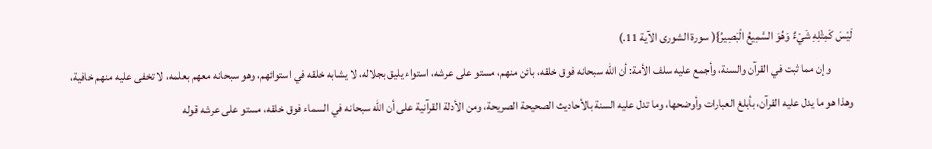لَيْسَ كَمِثْلِهِ شَيْءٌ وَهُوَ السَّمِيعُ الْبَصِيرُ}( سورة الشورى الآية 11.)
          وإن مما ثبت في القرآن والسنة، وأجمع عليه سلف الأمة: أن الله سبحانه فوق خلقه، بائن منهم، مستو على عرشه، استواء يليق بجلاله، لا يشابه خلقه في استوائهم، وهو سبحانه معهم بعلمه، لا تخفى عليه منهم خافية، وهذا هو ما يدل عليه القرآن، بأبلغ العبارات وأوضحها، وما تدل عليه السنة بالأحاديث الصحيحة الصريحة، ومن الأدلة القرآنية على أن الله سبحانه في السماء فوق خلقه، مستو على عرشه قوله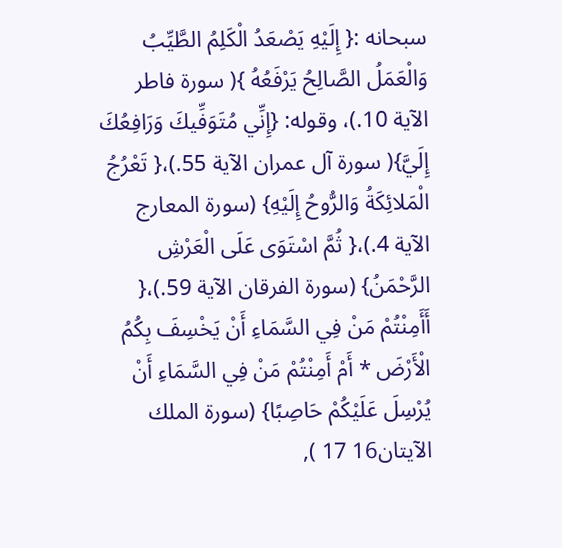سبحانه :{ إِلَيْهِ يَصْعَدُ الْكَلِمُ الطَّيِّبُ وَالْعَمَلُ الصَّالِحُ يَرْفَعُهُ }( سورة فاطر الآية 10.)، وقوله: {إِنِّي مُتَوَفِّيكَ وَرَافِعُكَ إِلَيَّ}( سورة آل عمران الآية 55.)،{ تَعْرُجُ الْمَلائِكَةُ وَالرُّوحُ إِلَيْهِ} (سورة المعارج الآية 4.)،{ ثُمَّ اسْتَوَى عَلَى الْعَرْشِ الرَّحْمَنُ} (سورة الفرقان الآية 59.)،{ أَأَمِنْتُمْ مَنْ فِي السَّمَاءِ أَنْ يَخْسِفَ بِكُمُ الْأَرْضَ * أَمْ أَمِنْتُمْ مَنْ فِي السَّمَاءِ أَنْ يُرْسِلَ عَلَيْكُمْ حَاصِبًا} (سورة الملك الآيتان16 17 ),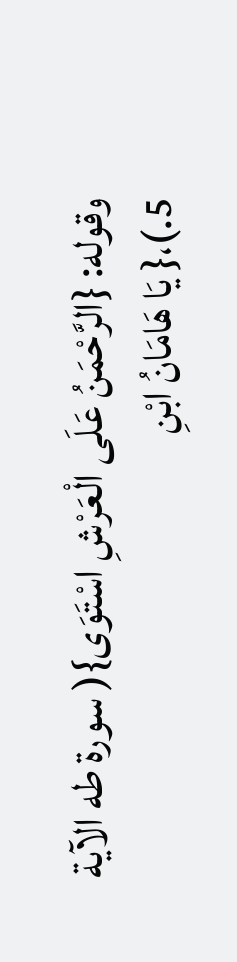وقوله: {الرَّحْمَنُ عَلَى الْعَرْشِ اسْتَوَى}( سورة طه الآية 5.)،{ يَا هَامَانُ ابْنِ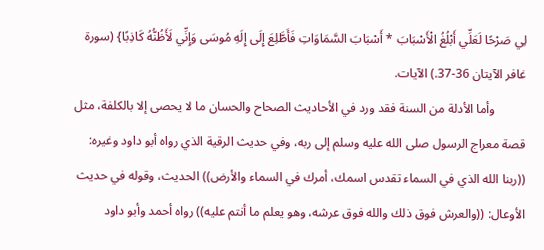لِي صَرْحًا لَعَلِّي أَبْلُغُ الْأَسْبَابَ * أَسْبَابَ السَّمَاوَاتِ فَأَطَّلِعَ إِلَى إِلَهِ مُوسَى وَإِنِّي لَأَظُنُّهُ كَاذِبًا} (سورة غافر الآيتان 36-37.) الآيات.
          وأما الأدلة من السنة فقد ورد في الأحاديث الصحاح والحسان ما لا يحصى إلا بالكلفة، مثل قصة معراج الرسول صلى الله عليه وسلم إلى ربه، وفي حديث الرقية الذي رواه أبو داود وغيره: ((ربنا الله الذي في السماء تقدس اسمك، أمرك في السماء والأرض)) الحديث، وقوله في حديث الأوعال: ((والعرش فوق ذلك والله فوق عرشه، وهو يعلم ما أنتم عليه)) رواه أحمد وأبو داود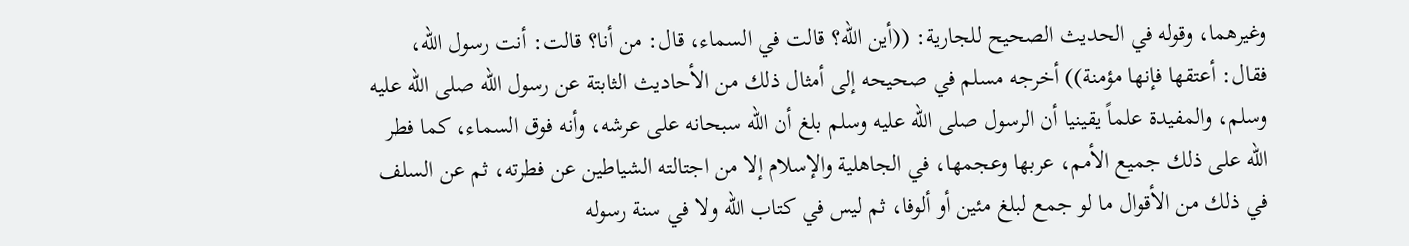وغيرهما، وقوله في الحديث الصحيح للجارية: ((أين الله؟ قالت في السماء، قال: من أنا؟ قالت: أنت رسول الله، فقال: أعتقها فإنها مؤمنة)) أخرجه مسلم في صحيحه إلى أمثال ذلك من الأحاديث الثابتة عن رسول الله صلى الله عليه وسلم، والمفيدة علماً يقينيا أن الرسول صلى الله عليه وسلم بلغ أن الله سبحانه على عرشه، وأنه فوق السماء، كما فطر الله على ذلك جميع الأمم، عربها وعجمها، في الجاهلية والإسلام إلا من اجتالته الشياطين عن فطرته، ثم عن السلف في ذلك من الأقوال ما لو جمع لبلغ مئين أو ألوفا، ثم ليس في كتاب الله ولا في سنة رسوله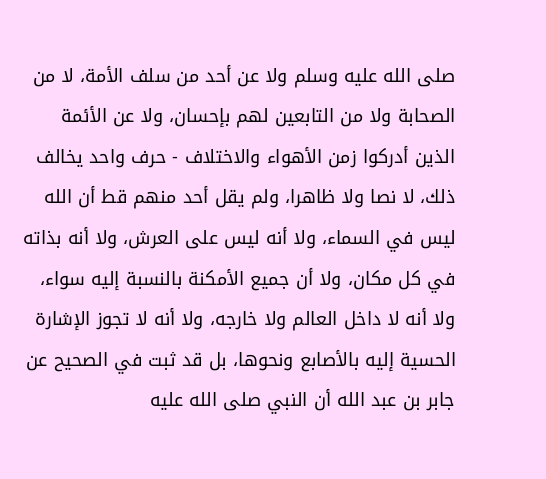صلى الله عليه وسلم ولا عن أحد من سلف الأمة، لا من الصحابة ولا من التابعين لهم بإحسان، ولا عن الأئمة الذين أدركوا زمن الأهواء والاختلاف - حرف واحد يخالف ذلك، لا نصا ولا ظاهرا، ولم يقل أحد منهم قط أن الله ليس في السماء، ولا أنه ليس على العرش، ولا أنه بذاته في كل مكان، ولا أن جميع الأمكنة بالنسبة إليه سواء، ولا أنه لا داخل العالم ولا خارجه، ولا أنه لا تجوز الإشارة الحسية إليه بالأصابع ونحوها، بل قد ثبت في الصحيح عن جابر بن عبد الله أن النبي صلى الله عليه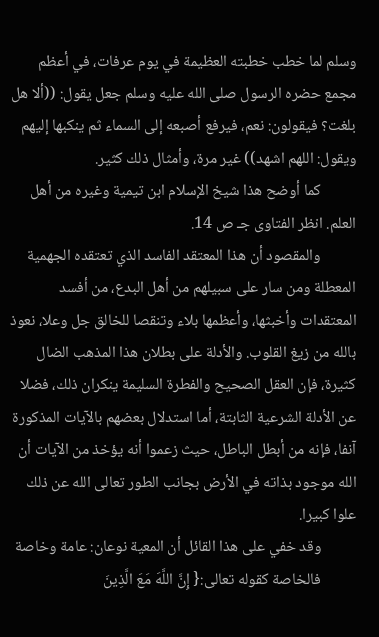وسلم لما خطب خطبته العظيمة في يوم عرفات، في أعظم مجمع حضره الرسول صلى الله عليه وسلم جعل يقول: ((ألا هل بلغت؟ فيقولون: نعم، فيرفع أصبعه إلى السماء ثم ينكبها إليهم ويقول: اللهم اشهد)) غير مرة، وأمثال ذلك كثير.
          كما أوضح هذا شيخ الإسلام ابن تيمية وغيره من أهل العلم. انظر الفتاوى جـ ص 14.
          والمقصود أن هذا المعتقد الفاسد الذي تعتقده الجهمية المعطلة ومن سار على سبيلهم من أهل البدع، من أفسد المعتقدات وأخبثها، وأعظمها بلاء وتنقصا للخالق جل وعلا، نعوذ بالله من زيغ القلوب. والأدلة على بطلان هذا المذهب الضال كثيرة، فإن العقل الصحيح والفطرة السليمة ينكران ذلك، فضلا عن الأدلة الشرعية الثابتة، أما استدلال بعضهم بالآيات المذكورة آنفا، فإنه من أبطل الباطل، حيث زعموا أنه يؤخذ من الآيات أن الله موجود بذاته في الأرض بجانب الطور تعالى الله عن ذلك علوا كبيرا.
          وقد خفي على هذا القائل أن المعية نوعان: عامة وخاصة
          فالخاصة كقوله تعالى:{ إِنَّ اللَّهَ مَعَ الَّذِينَ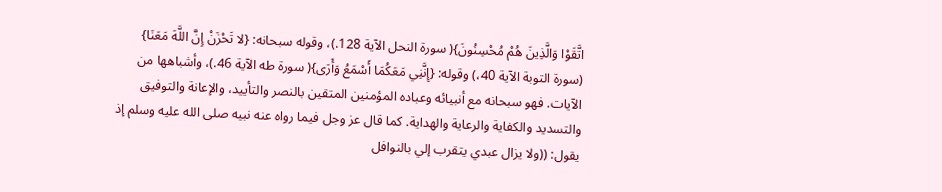اتَّقَوْا وَالَّذِينَ هُمْ مُحْسِنُونَ}( سورة النحل الآية 128.)، وقوله سبحانه: {لا تَحْزَنْ إِنَّ اللَّهَ مَعَنَا} (سورة التوبة الآية 40،) وقوله: {إِنَّنِي مَعَكُمَا أَسْمَعُ وَأَرَى}( سورة طه الآية 46.)، وأشباهها من الآيات. فهو سبحانه مع أنبيائه وعباده المؤمنين المتقين بالنصر والتأييد، والإعانة والتوفيق والتسديد والكفاية والرعاية والهداية. كما قال عز وجل فيما رواه عنه نبيه صلى الله عليه وسلم إذ يقول: ((ولا يزال عبدي يتقرب إلي بالنوافل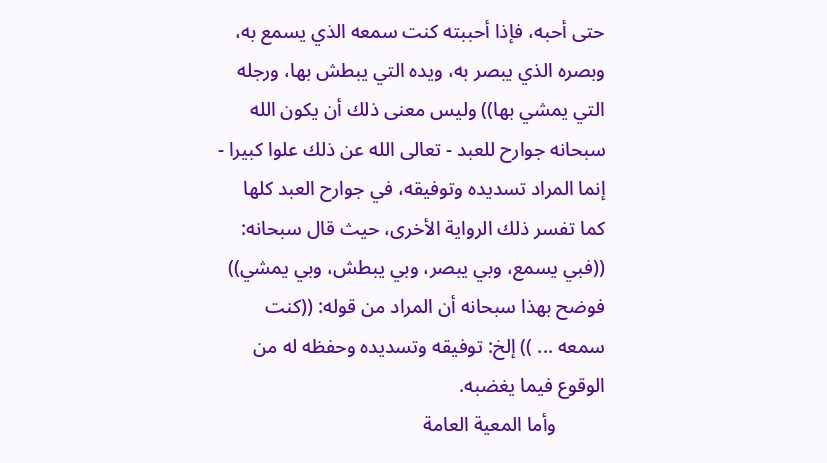حتى أحبه، فإذا أحببته كنت سمعه الذي يسمع به، وبصره الذي يبصر به، ويده التي يبطش بها، ورجله التي يمشي بها)) وليس معنى ذلك أن يكون الله سبحانه جوارح للعبد - تعالى الله عن ذلك علوا كبيرا - إنما المراد تسديده وتوفيقه، في جوارح العبد كلها كما تفسر ذلك الرواية الأخرى، حيث قال سبحانه: ((فبي يسمع، وبي يبصر، وبي يبطش، وبي يمشي)) فوضح بهذا سبحانه أن المراد من قوله: ((كنت سمعه ... )) إلخ: توفيقه وتسديده وحفظه له من الوقوع فيما يغضبه.
          وأما المعية العامة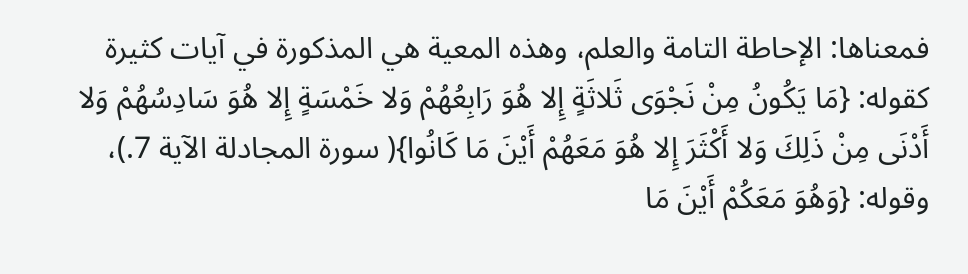فمعناها: الإحاطة التامة والعلم، وهذه المعية هي المذكورة في آيات كثيرة كقوله: {مَا يَكُونُ مِنْ نَجْوَى ثَلاثَةٍ إِلا هُوَ رَابِعُهُمْ وَلا خَمْسَةٍ إِلا هُوَ سَادِسُهُمْ وَلا أَدْنَى مِنْ ذَلِكَ وَلا أَكْثَرَ إِلا هُوَ مَعَهُمْ أَيْنَ مَا كَانُوا}( سورة المجادلة الآية 7.)، وقوله: {وَهُوَ مَعَكُمْ أَيْنَ مَا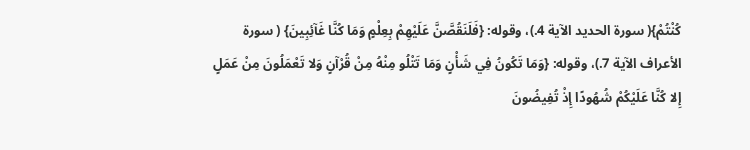كُنْتُمْ}( سورة الحديد الآية 4.)، وقوله: {فَلَنَقُصَّنَّ عَلَيْهِمْ بِعِلْمٍ وَمَا كُنَّا غَآئِبِينَ} ( سورة الأعراف الآية 7.)، وقوله: {وَمَا تَكُونُ فِي شَأْنٍ وَمَا تَتْلُو مِنْهُ مِنْ قُرْآنٍ وَلا تَعْمَلُونَ مِنْ عَمَلٍ إِلا كُنَّا عَلَيْكُمْ شُهُودًا إِذْ تُفِيضُونَ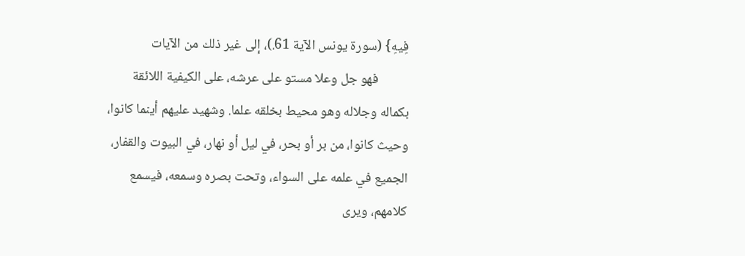فِيهِ} (سورة يونس الآية 61.)، إلى غير ذلك من الآيات
          فهو جل وعلا مستو على عرشه، على الكيفية اللائقة بكماله وجلاله وهو محيط بخلقه علما. وشهيد عليهم أينما كانوا، وحيث كانوا، من بر أو بحر، في ليل أو نهار، في البيوت والقفار، الجميع في علمه على السواء، وتحت بصره وسمعه، فيسمع كلامهم، ويرى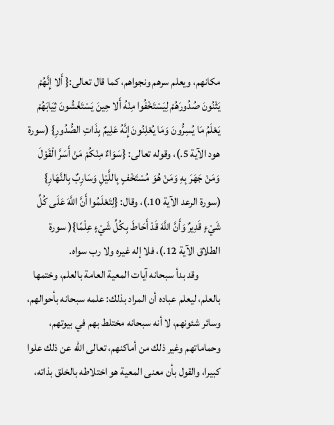مكانهم، ويعلم سرهم ونجواهم، كما قال تعالى:{ أَلا إِنَّهُمْ يَثْنُونَ صُدُورَهُمْ لِيَسْتَخْفُوا مِنْهُ أَلا حِينَ يَسْتَغْشُونَ ثِيَابَهُمْ يَعْلَمُ مَا يُسِرُّونَ وَمَا يُعْلِنُونَ إِنَّهُ عَلِيمٌ بِذَاتِ الصُّدُورِ} (سورة هود الآية 5.)، وقوله تعالى: {سَوَاءٌ مِنْكُمْ مَنْ أَسَرَّ الْقَوْلَ وَمَنْ جَهَرَ بِهِ وَمَنْ هُوَ مُسْتَخْفٍ بِاللَّيْلِ وَسَارِبٌ بِالنَّهَارِ} (سورة الرعد الآية 10.)، وقال: {لِتَعْلَمُوا أَنَّ اللَّهَ عَلَى كُلِّ شَيْءٍ قَدِيرٌ وَأَنَّ اللَّهَ قَدْ أَحَاطَ بِكُلِّ شَيْءٍ عِلْمًا}( سورة الطلاق الآية 12.)، فلا إله غيره ولا رب سواه.
          وقد بدأ سبحانه آيات المعية العامة بالعلم، وختمها بالعلم، ليعلم عباده أن المراد بذلك: علمه سبحانه بأحوالهم، وسائر شئونهم، لا أنه سبحانه مختلط بهم في بيوتهم، وحماماتهم وغير ذلك من أماكنهم، تعالى الله عن ذلك علوا كبيرا، والقول بأن معنى المعية هو اختلاطه بالخلق بذاته،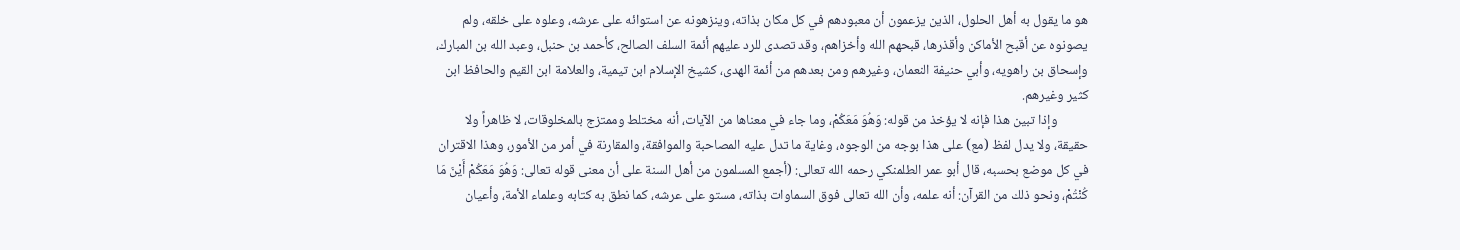هو ما يقول به أهل الحلول، الذين يزعمون أن معبودهم في كل مكان بذاته، وينزهونه عن استوائه على عرشه، وعلوه على خلقه، ولم يصونوه عن أقبح الأماكن وأقذرها، قبحهم الله وأخزاهم، وقد تصدى للرد عليهم أئمة السلف الصالح، كأحمد بن حنبل، وعبد الله بن المبارك، وإسحاق بن راهويه، وأبي حنيفة النعمان، وغيرهم ومن بعدهم من أئمة الهدى، كشيخ الإسلام ابن تيمية، والعلامة ابن القيم والحافظ ابن كثير وغيرهم.
          وإذا تبين هذا فإنه لا يؤخذ من قوله: وَهُوَ مَعَكُمْ، وما جاء في معناها من الآيات، أنه مختلط وممتزج بالمخلوقات، لا ظاهراً ولا حقيقة، ولا يدل لفظ (مع) على هذا بوجه من الوجوه، وغاية ما تدل عليه المصاحبة والموافقة، والمقارنة في أمر من الأمور، وهذا الاقتران في كل موضع بحسبه، قال أبو عمر الطلمنكي رحمه الله تعالى: (أجمع المسلمون من أهل السنة على أن معنى قوله تعالى: وَهُوَ مَعَكُمْ أَيْنَ مَا كُنْتُمْ، ونحو ذلك من القرآن: أنه علمه، وأن الله تعالى فوق السماوات بذاته، مستو على عرشه، كما نطق به كتابه وعلماء الأمة، وأعيان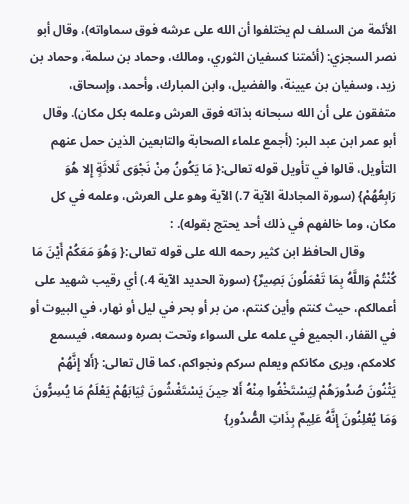الأئمة من السلف لم يختلفوا أن الله على عرشه فوق سماواته)، وقال أبو نصر السجزي: (أئمتنا كسفيان الثوري، ومالك، وحماد بن سلمة، وحماد بن زيد، وسفيان بن عيينة، والفضيل، وابن المبارك، وأحمد، وإسحاق، متفقون على أن الله سبحانه بذاته فوق العرش وعلمه بكل مكان). وقال أبو عمر ابن عبد البر: (أجمع علماء الصحابة والتابعين الذين حمل عنهم التأويل، قالوا في تأويل قوله تعالى:{ مَا يَكُونُ مِنْ نَجْوَى ثَلاثَةٍ إِلا هُوَ رَابِعُهُمْ} (سورة المجادلة الآية 7.) الآية وهو على العرش، وعلمه في كل مكان، وما خالفهم في ذلك أحد يحتج بقوله). :
          وقال الحافظ ابن كثير رحمه الله على قوله تعالى:{ وَهُوَ مَعَكُمْ أَيْنَ مَا كُنْتُمْ وَاللَّهُ بِمَا تَعْمَلُونَ بَصِيرٌ} (سورة الحديد الآية 4.) أي رقيب شهيد على أعمالكم، حيث كنتم وأين كنتم، من بر أو بحر في ليل أو نهار، في البيوت أو في القفار، الجميع في علمه على السواء وتحت بصره وسمعه، فيسمع كلامكم، ويرى مكانكم ويعلم سركم ونجواكم، كما قال تعالى: {أَلا إِنَّهُمْ يَثْنُونَ صُدُورَهُمْ لِيَسْتَخْفُوا مِنْهُ أَلا حِينَ يَسْتَغْشُونَ ثِيَابَهُمْ يَعْلَمُ مَا يُسِرُّونَ وَمَا يُعْلِنُونَ إِنَّهُ عَلِيمٌ بِذَاتِ الصُّدُورِ}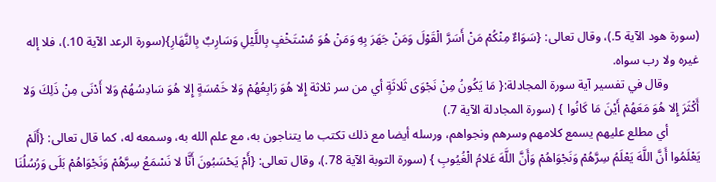(سورة هود الآية 5.)، وقال تعالى: {سَوَاءٌ مِنْكُمْ مَنْ أَسَرَّ الْقَوْلَ وَمَنْ جَهَرَ بِهِ وَمَنْ هُوَ مُسْتَخْفٍ بِاللَّيْلِ وَسَارِبٌ بِالنَّهَارِ}(سورة الرعد الآية 10.)، فلا إله غيره ولا رب سواه.
          وقال في تفسير آية سورة المجادلة:{ مَا يَكُونُ مِنْ نَجْوَى ثَلاثَةٍ أي من سر ثلاثة إِلا هُوَ رَابِعُهُمْ وَلا خَمْسَةٍ إِلا هُوَ سَادِسُهُمْ وَلا أَدْنَى مِنْ ذَلِكَ وَلا أَكْثَرَ إِلا هُوَ مَعَهُمْ أَيْنَ مَا كَانُوا } (سورة المجادلة الآية 7.)
          أي مطلع عليهم يسمع كلامهم وسرهم ونجواهم، ورسله أيضا مع ذلك تكتب ما يتناجون به، مع علم الله به، وسمعه له، كما قال تعالى: {أَلَمْ يَعْلَمُوا أَنَّ اللَّهَ يَعْلَمُ سِرَّهُمْ وَنَجْوَاهُمْ وَأَنَّ اللَّهَ عَلامُ الْغُيُوبِ } (سورة التوبة الآية 78.)، وقال تعالى: {أَمْ يَحْسَبُونَ أَنَّا لا نَسْمَعُ سِرَّهُمْ وَنَجْوَاهُمْ بَلَى وَرُسُلُنَا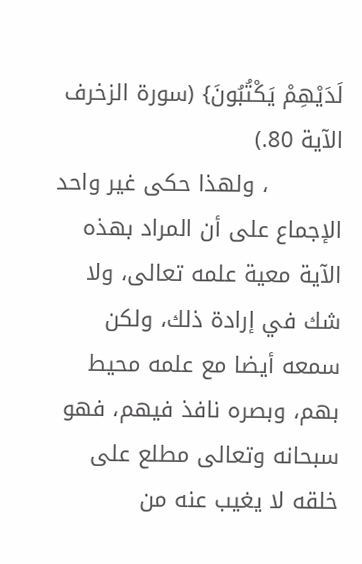لَدَيْهِمْ يَكْتُبُونَ} (سورة الزخرف الآية 80.)
          ، ولهذا حكى غير واحد الإجماع على أن المراد بهذه الآية معية علمه تعالى، ولا شك في إرادة ذلك، ولكن سمعه أيضا مع علمه محيط بهم، وبصره نافذ فيهم، فهو سبحانه وتعالى مطلع على خلقه لا يغيب عنه من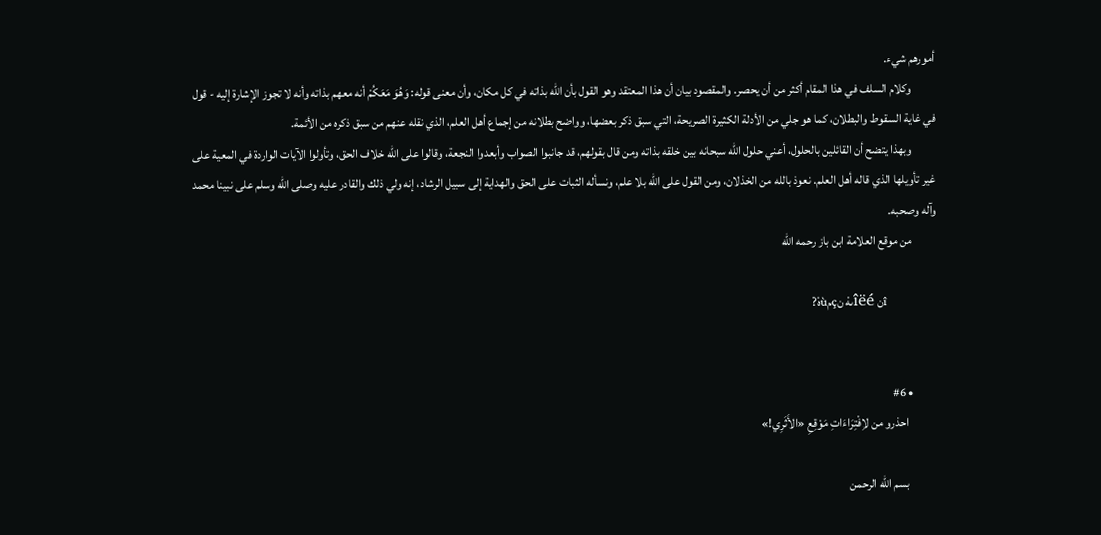أمورهم شيء.
          وكلام السلف في هذا المقام أكثر من أن يحصر. والمقصود بيان أن هذا المعتقد وهو القول بأن الله بذاته في كل مكان، وأن معنى قوله: وَهُوَ مَعَكُمْ أنه معهم بذاته وأنه لا تجوز الإشارة إليه - قول في غاية السقوط والبطلان، كما هو جلي من الأدلة الكثيرة الصريحة، التي سبق ذكر بعضها، وواضح بطلانه من إجماع أهل العلم، الذي نقله عنهم من سبق ذكره من الأئمة.
          وبهذا يتضح أن القائلين بالحلول، أعني حلول الله سبحانه بين خلقه بذاته ومن قال بقولهم، قد جانبوا الصواب وأبعدوا النجعة، وقالوا على الله خلاف الحق، وتأولوا الآيات الواردة في المعية على غير تأويلها الذي قاله أهل العلم. نعوذ بالله من الخذلان، ومن القول على الله بلا علم، ونسأله الثبات على الحق والهداية إلى سبيل الرشاد، إنه ولي ذلك والقادر عليه وصلى الله وسلم على نبينا محمد وآله وصحبه.
          من موقع العلامة ابن باز رحمه الله

          îن îëéىهْ نçمùهْ?


          • #6
            احذرو من لاِفْتِرَاءَاتِ مَوْقِعِ «الأَثَرِي!»

            بسم الله الرحمن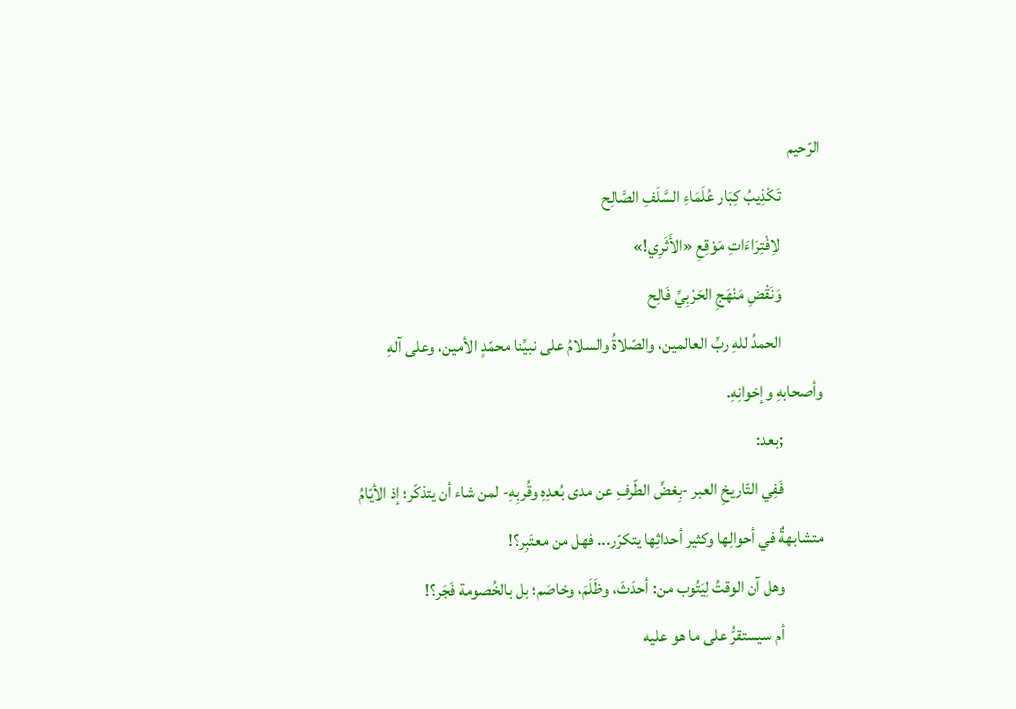الرّحيم
            تَكْذِيبُ كِبَار عُلَمَاءِ السَّلَفِ الصَّالِح
            لاِفْتِرَاءَاتِ مَوْقِعِ «الأَثَرِي!»
            وَنَقْضِ مَنْهَجِ الحَرْبِيِّ فَالِح
            الحمدُ للهِ ربِّ العالمين، والصّلاةُ والسلامُ على نبيِّنا محمّدٍ الأمين، وعلى آلهِ وأصحابهِ وإخوانِهِ.
            ;بعد:
            فَفِي التّاريخِ العبر -بِغضِّ الطّرفِ عن مدى بُعدِهِ وقُربِهِ- لمن شاء أن يتذكّر؛ إذ الأيّامُ متشابهةٌ في أحوالِها وكثير أحداثِها يتكرّر... فهل من معتَبِر؟!
            وهل آن الوقتُ لِيَتُوب من: أحدَثَ، وظَلَمَ، وخاصَم؛ بل بالخُصومة فَجَر؟!
            أم سيستقرُّ على ما هو عليه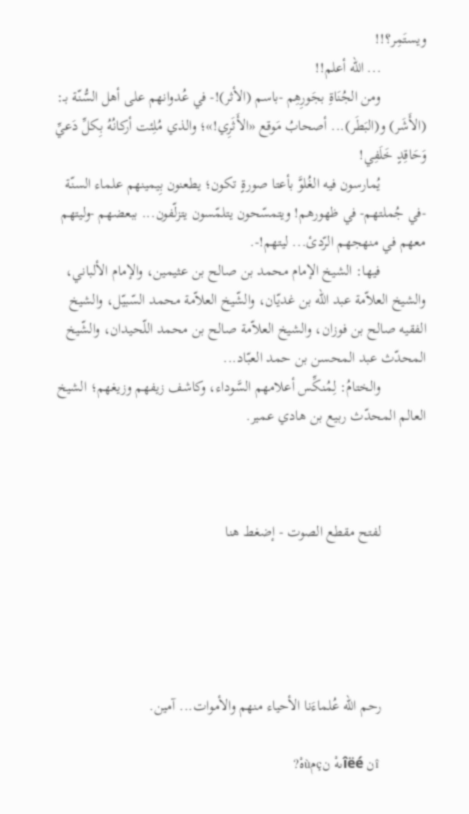ويستَمِر؟!!
            ... الله أعلم!!
            ومن الجُنَاةِ بجَورِهِم -باسم (الأثر)!- في عُدوانهم على أهل السُّنّة بـ: (الأَشَر) و(البَطَر)... أصحابُ مَوقع «الأَثَرِي!»؛ والذي مُلِئت أركانُهُ بِكلِّ دَعيِّ وَحَاقِدٍ خَلَفِي!
            يُمارسون فيه الغُلوَّ بأعتا صورةٍ تكون؛ يطعنون بِيمينهم علماء السنّة -في جُملتهم- في ظهورهم! ويتمسّحون يتلمّسون يتزلّفون... ببعضهم -وليتهم معهم في منهجهم الرّدئ... ليتهم!-.
            فيها: الشيخ الإمام محمد بن صالح بن عثيمين، والإمام الألباني، والشيخ العلاّمة عبد الله بن غديّان، والشّيخ العلاّمة محمد السّبيّل، والشيخ الفقيه صالح بن فوزان، والشيخ العلاّمة صالح بن محمد اللّحيدان، والشّيخ المحدّث عبد المحسن بن حمد العبّاد...
            والختامُ: لِمُنكِّس أعلامهم السَّوداء، وكاشف زيفهم وزيغهم؛ الشيخ العالم المحدّث ربيع بن هادي عمير.



            لفتح مقطع الصوت - إضغط هنا





            رحم الله عُلماءَنا الأحياء منهم والأموات... آمين.

            îن îëéىهْ نçمùهْ?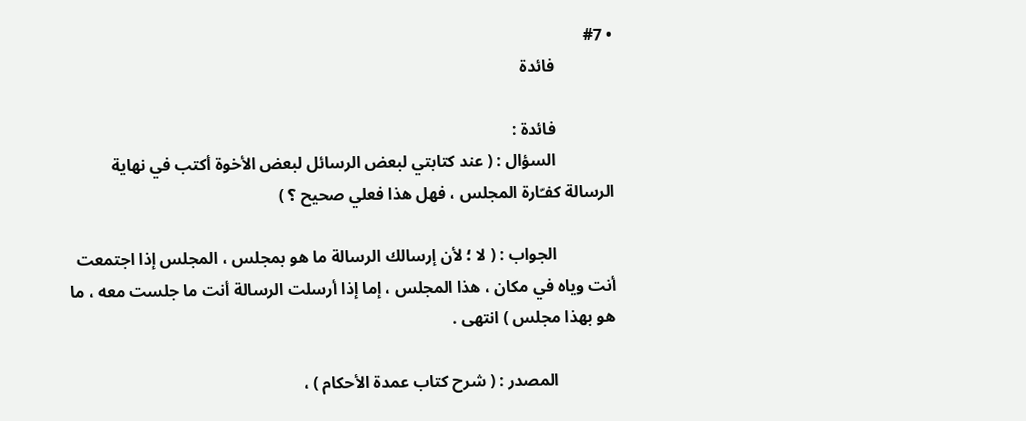• #7
              فائدة

              فائدة :
              السؤال : ( عند كتابتي لبعض الرسائل لبعض الأخوة أكتب في نهاية الرسالة كفـّارة المجلس ، فهل هذا فعلي صحيح ؟ )

              الجواب : ( لا ؛ لأن إرسالك الرسالة ما هو بمجلس ، المجلس إذا اجتمعت أنت وياه في مكان ، هذا المجلس ، إما إذا أرسلت الرسالة أنت ما جلست معه ، ما هو بهذا مجلس ) انتهى .

              المصدر : ( شرح كتاب عمدة الأحكام ) ،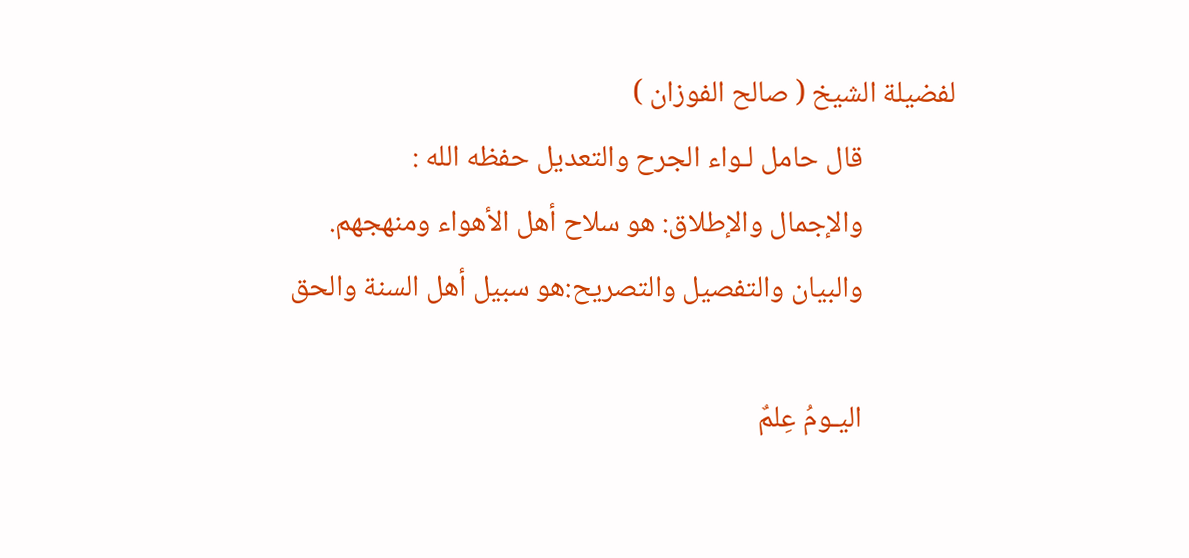لفضيلة الشيخ ( صالح الفوزان )
              قال حامل لـواء الجرح والتعديل حفظه الله :
              والإجمال والإطلاق: هو سلاح أهل الأهواء ومنهجهم.
              والبيان والتفصيل والتصريح:هو سبيل أهل السنة والحق

              اليـومُ عِلمٌ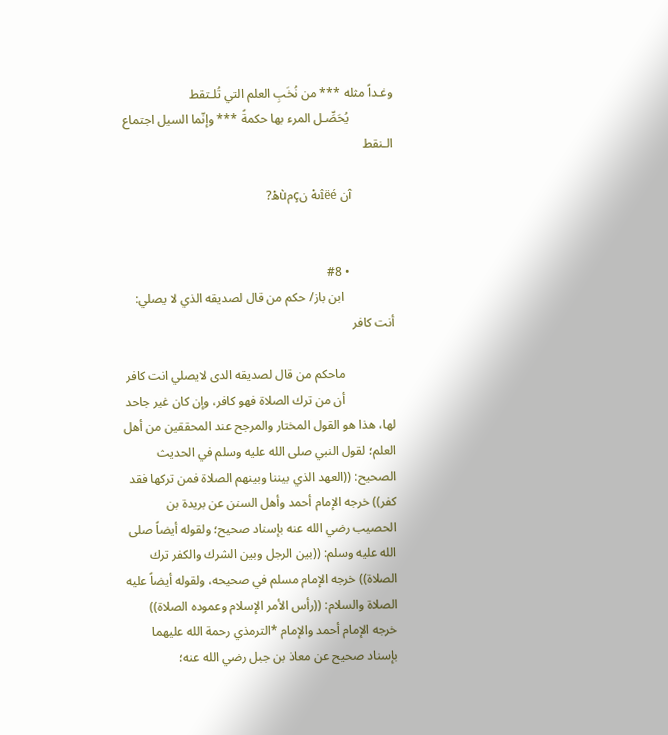وغـداً مثله *** من نُخَبِ العلم التي تُلـتقط
              يُحَصِّـل المرء بها حكمةً *** وإنّما السيل اجتماع الـنقط

              îن îëéىهْ نçمùهْ?


              • #8
                ابن باز/ حكم من قال لصديقه الذي لا يصلي: أنت كافر

                ماحكم من قال لصديقه الدى لايصلي انت كافر
                أن من ترك الصلاة فهو كافر، وإن كان غير جاحد لها، هذا هو القول المختار والمرجح عند المحققين من أهل العلم؛ لقول النبي صلى الله عليه وسلم في الحديث الصحيح: ((العهد الذي بيننا وبينهم الصلاة فمن تركها فقد كفر)) خرجه الإمام أحمد وأهل السنن عن بريدة بن الحصيب رضي الله عنه بإسناد صحيح؛ ولقوله أيضاً صلى الله عليه وسلم: ((بين الرجل وبين الشرك والكفر ترك الصلاة)) خرجه الإمام مسلم في صحيحه، ولقوله أيضاً عليه الصلاة والسلام: ((رأس الأمر الإسلام وعموده الصلاة)) خرجه الإمام أحمد والإمام *الترمذي رحمة الله عليهما بإسناد صحيح عن معاذ بن جبل رضي الله عنه؛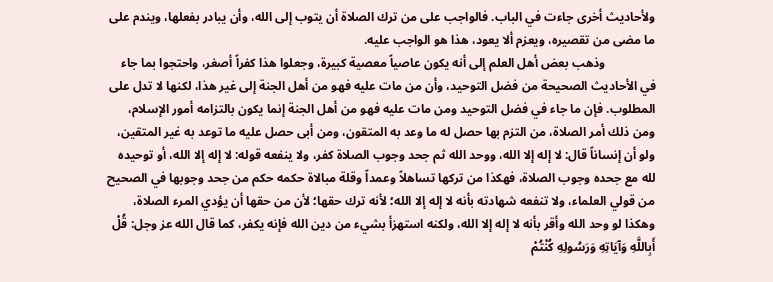ولأحاديث أخرى جاءت في الباب. فالواجب على من ترك الصلاة أن يتوب إلى الله، وأن يبادر بفعلها، ويندم على ما مضى من تقصيره، ويعزم ألا يعود، هذا هو الواجب عليه.
                وذهب بعض أهل العلم إلى أنه يكون عاصياً معصية كبيرة، وجعلوا هذا كفراً أصغر، واحتجوا بما جاء في الأحاديث الصحيحة من فضل التوحيد، وأن من مات عليه فهو من أهل الجنة إلى غير هذا، لكنها لا تدل على المطلوب. فإن ما جاء في فضل التوحيد ومن مات عليه فهو من أهل الجنة إنما يكون بالتزامه أمور الإسلام، ومن ذلك أمر الصلاة، من التزم بها حصل له ما وعد به المتقون، ومن أبى حصل عليه ما توعد به غير المتقين، ولو أن إنساناً قال: لا إله إلا الله، ووحد الله ثم جحد وجوب الصلاة كفر، ولا ينفعه قوله: لا إله إلا الله، أو توحيده لله مع جحده وجوب الصلاة، فهكذا من تركها تساهلاً وعمداً وقلة مبالاة حكمه حكم من جحد وجوبها في الصحيح من قولي العلماء، ولا تنفعه شهادته بأنه لا إله إلا الله؛ لأنه ترك حقها؛ لأن من حقها أن يؤدي المرء الصلاة، وهكذا لو وحد الله وأقر بأنه لا إله إلا الله، ولكنه استهزأ بشيء من دين الله فإنه يكفر، كما قال الله عز وجل: قُلْ أَبِاللَّهِ وَآيَاتِهِ وَرَسُولِهِ كُنْتُمْ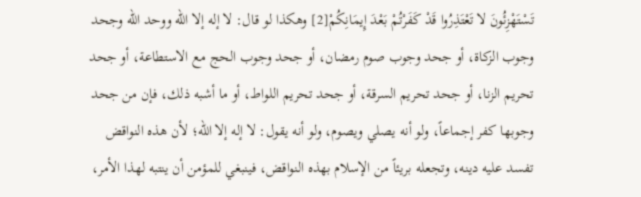تَسْتَهْزِئُونَ لا تَعْتَذِرُوا قَدْ كَفَرْتُمْ بَعْدَ إِيمَانِكُمْ[2] وهكذا لو قال: لا إله إلا الله ووحد الله وجحد وجوب الزكاة، أو جحد وجوب صوم رمضان، أو جحد وجوب الحج مع الاستطاعة، أو جحد تحريم الزنا، أو جحد تحريم السرقة، أو جحد تحريم اللواط، أو ما أشبه ذلك، فإن من جحد وجوبها كفر إجماعاً، ولو أنه يصلي ويصوم، ولو أنه يقول: لا إله إلا الله؛ لأن هذه النواقض تفسد عليه دينه، وتجعله بريئاً من الإسلام بهذه النواقض، فينبغي للمؤمن أن ينتبه لهذا الأمر،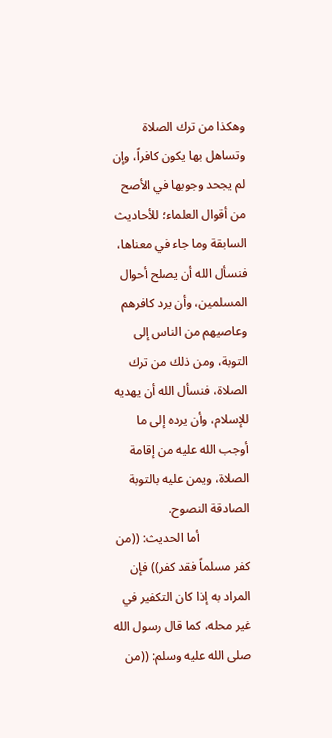وهكذا من ترك الصلاة وتساهل بها يكون كافراً، وإن لم يجحد وجوبها في الأصح من أقوال العلماء؛ للأحاديث السابقة وما جاء في معناها، فنسأل الله أن يصلح أحوال المسلمين، وأن يرد كافرهم وعاصيهم من الناس إلى التوبة، ومن ذلك من ترك الصلاة، فنسأل الله أن يهديه للإسلام، وأن يرده إلى ما أوجب الله عليه من إقامة الصلاة، ويمن عليه بالتوبة الصادقة النصوح.
                أما الحديث: ((من كفر مسلماً فقد كفر)) فإن المراد به إذا كان التكفير في غير محله، كما قال رسول الله صلى الله عليه وسلم: ((من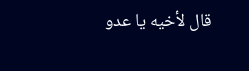قال لأخيه يا عدو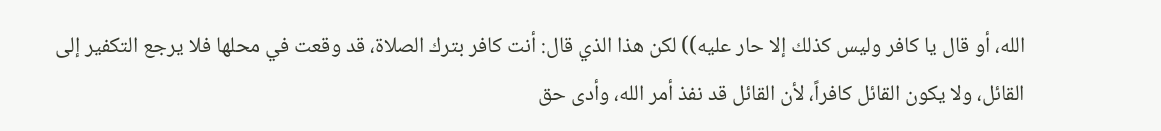الله، أو قال يا كافر وليس كذلك إلا حار عليه)) لكن هذا الذي قال: أنت كافر بترك الصلاة، قد وقعت في محلها فلا يرجع التكفير إلى القائل، ولا يكون القائل كافراً، لأن القائل قد نفذ أمر الله، وأدى حق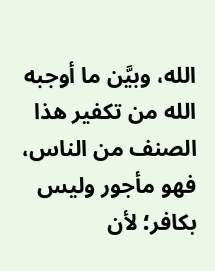الله، وبيَّن ما أوجبه الله من تكفير هذا الصنف من الناس، فهو مأجور وليس بكافر؛ لأن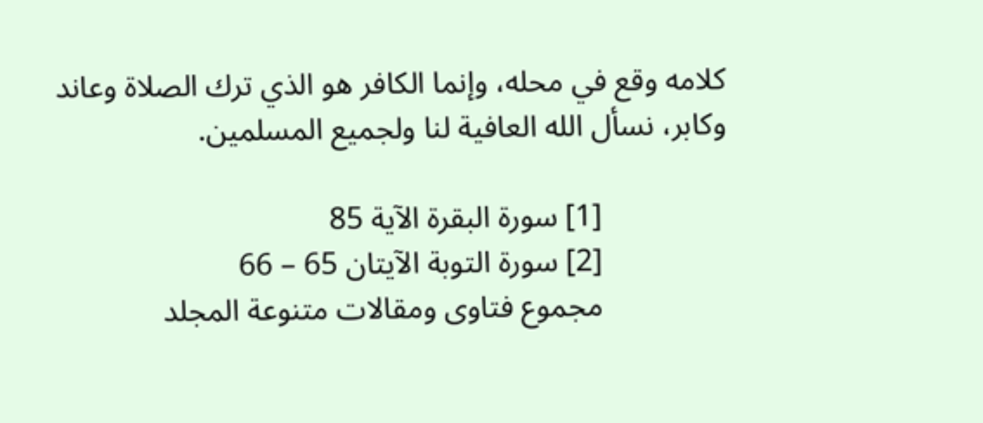كلامه وقع في محله، وإنما الكافر هو الذي ترك الصلاة وعاند وكابر، نسأل الله العافية لنا ولجميع المسلمين.

                [1] سورة البقرة الآية 85
                [2] سورة التوبة الآيتان 65 – 66
                مجموع فتاوى ومقالات متنوعة المجلد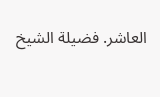العاشر. فضيلة الشيخ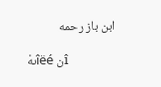ابن باز رحمه

                îن îëéىهْ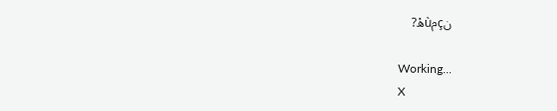نçمùهْ?

                Working...
                X